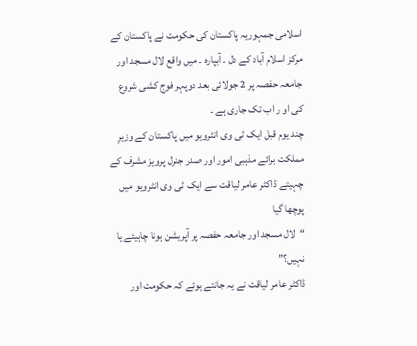اسلامی جمہوریہ پاکستان کی حکومت نے پاکستان کے مرکز اسلام آباد کے دل ۔ آبپارہ ۔ میں واقع لال مسجد اور جامعہ حفصہ پر 2 جولائی بعد دوپہر فوج کشی شروع کی او ر اب تک جاری ہے ۔
چند یوم قبل ایک ٹی وی انٹرویو میں پاکستان کے وزیرِ مملکت برائے مذہبی امور اور صدر جنرل پرویز مشرف کے چہیتے ڈاکٹر عامر لیاقت سے ایک ٹی وی انٹرویو میں پوچھا گیا
“لال مسجد اور جامعہ حفصہ پر آپریشن ہونا چاہیئے یا نہیں؟”
ڈاکٹر عامر لیاقت نے یہ جانتے ہوئے کہ حکومت اور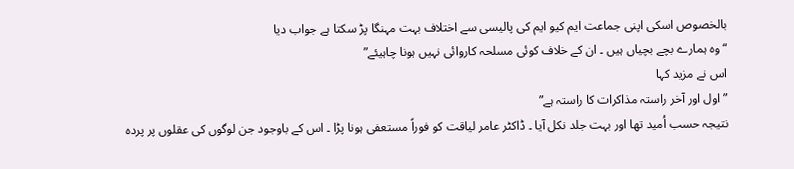بالخصوص اسکی اپنی جماعت ایم کیو ایم کی پالیسی سے اختلاف بہت مہنگا پڑ سکتا ہے جواب دیا
“وہ ہمارے بچے بچیاں ہیں ۔ ان کے خلاف کوئی مسلحہ کاروائی نہیں ہونا چاہیئے”
اس نے مزید کہا
” اول اور آخر راستہ مذاکرات کا راستہ ہے”
نتیجہ حسب اُمید تھا اور بہت جلد نکل آیا ۔ ڈاکٹر عامر لیاقت کو فوراً مستعفی ہونا پڑا ۔ اس کے باوجود جن لوگوں کی عقلوں پر پردہ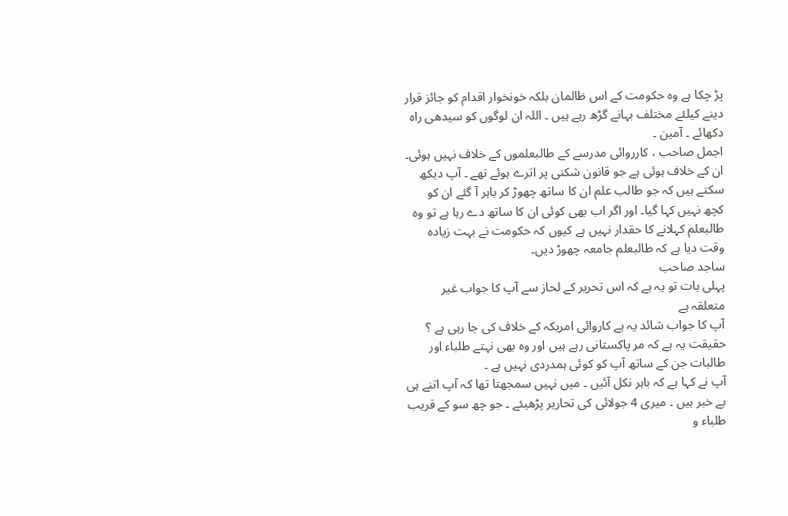پڑ چکا ہے وہ حکومت کے اس ظالمان بلکہ خونخوار اقدام کو جائز قرار دینے کیلئے مختلف بہانے گڑھ رہے ہیں ۔ اللہ ان لوگوں کو سیدھی راہ دکھائے ۔ آمین ۔
اجمل صاحب ، کارروائی مدرسے کے طالبعلموں کے خلاف نہیں ہوئی۔ ان کے خلاف ہوئی ہے جو قانون شکنی پر اترے ہوئے تھے ۔ آپ دیکھ سکتے ہیں کہ جو طالب علم ان کا ساتھ چھوڑ کر باہر آ گئے ان کو کچھ نہیں کہا گیا۔ اور اگر اب بھی کوئی ان کا ساتھ دے رہا ہے تو وہ طالبعلم کہلانے کا حقدار نہیں ہے کیوں کہ حکومت نے بہت زیادہ وقت دیا ہے کہ طالبعلم جامعہ چھوڑ دیں۔
ساجد صاحب
پہلی بات تو یہ ہے کہ اس تحریر کے لحاز سے آپ کا جواب غیر متعلقہ ہے
آپ کا جواب شائد یہ ہے کاروائی امریکہ کے خلاف کی جا رہی ہے ؟
حقیقت یہ ہے کہ مر پاکستانی رہے ہیں اور وہ بھی نہتے طلباء اور طالبات جن کے ساتھ آپ کو کوئی ہمدردی نہیں ہے ۔
آپ نے کہا ہے کہ باہر نکل آئیں ۔ میں نہیں سمجھتا تھا کہ آپ اتنے ہی بے خبر ہیں ۔ میری 4 جولائی کی تحاریر پڑھیئے ۔ جو چھ سو کے قریب طلباء و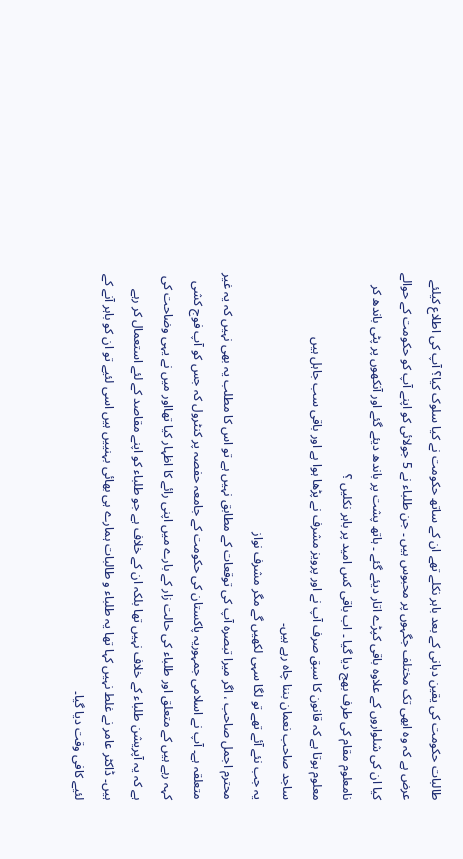طالبات حکومت کی یقین دہانی کے بعد باہر نکلے تھے ان کے ساتھ حکومت نے کیا سلوک کیا؟ آپ کی اطلاع کیلئے عرض ہے کہ وہ ابھی تک مختلف جگہوں پر محبوس ہیں ۔ جن طلباء نے 5 جولائی کو اپنے آپ کو حکومت کے حوالے کیا ان کی شلواروں کے علاوہ باقی کپڑے اتار دیئے گئے ۔ ہاتھ پشت پر باندھ دیئے گئے اور آنکھوں پر پٹی باندھ کر نامعلوم مقام کی طرف بھج دیا گیا ۔ اب باقی کس امید پر باہر نکلیں ؟
معلوم ہوتا ہے کہ قانون کا سبق صرف آپ نے اور پرویز مشرف نے پڑھا ہوا ہے اور باقی سب جاہل ہیں
ساجد صاحب نعمان بننا چاہ رہے ہیں۔
یہ جب نئے آئے تھے تو لگا سہی لکھیں گے مگر مشرف نواز
محترم اجمل صاحب ، اگر میرا تبصرہ آپ کی توقعات کے مطابق نہیں ہے تو اس کا مطلب یہ بھی نہیں کہ یہ غیر متعلقہ ہے۔ آپ نے اسلامی جمہوریہ پاکستان کی حکومت کے جامعہ حفصہ پر کنٹرول کہ جس کو آپ فوج کشی کہہ رہے ہیں کے متعلق اور طلباء کی حالت زار کے بارے میں اپنی رائے کا اظہار کیا تھااور میں نے یہی وضاحت کی ہے کہ یہ آپریشن طلباء کے خلاف نہیں تھا بلکہ ان کے خلاف ہے جو طلباء کو اپنے مقاصد کے لئے استعمال کر رہے ہیں۔ ڈاکٹر عامر نے غلط نہیں کہا تھا یہ طلباء و طالبات ہمارے ہی بھائی بہنییں ہیں اسی لئیے تو ان کو باہر آنے کے لئیے کافی وقت دیا گیا۔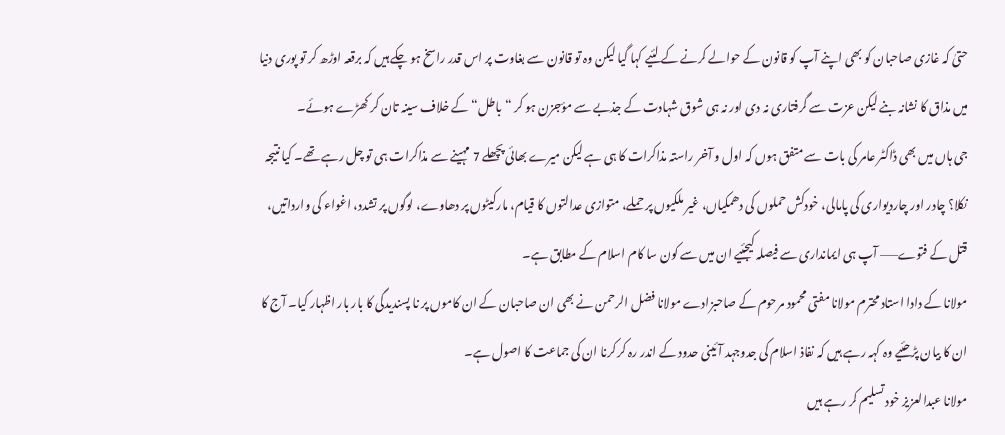حتیٰ کہ غازی صاحبان کو بھی اپنے آپ کو قانون کے حوالے کرنے کے لئیے کہا گیا لیکن وہ تو قانون سے بغاوت پر اس قدر راسخ ہو چکے ہیں کہ برقعہ اوڑھ کر تو پوری دنیا میں مذاق کا نشانہ بنے لیکن عزت سے گرفتاری نہ دی اور نہ ہی شوق شہادت کے جذبے سے مؤجزن ہو کر “باطل“ کے خلاف سینہ تان کر کھڑے ہوئے۔
جی ہاں میں بھی ڈاکٹر عامر کی بات سے متفق ہوں کہ اول و آخر راستہ مذاکرات کا ہی ہے لیکن میرے بھائی پچھلے 7 مہینے سے مذاکرات ہی تو چل رہے تھے۔ کیا نتیجہ نکلا؟ چادر اور چاردیواری کی پامالی، خودکش حملوں کی دھمکیاں، غیر ملکیوں پر حملے، متوازی عدالتوں کا قیام، مارکیٹوں پر دھاوے، لوگوں پر تشدد، اغواء کی وارداتیں، قتل کے فتوے—— آپ ہی ایمانداری سے فیصلہ کیجئیے ان میں سے کون سا کام اسلام کے مطابق ہے۔
مولانا کے دادا استاد محترم مولانا مفتی محمود مرحوم کے صاحبزادے مولانا فضل الرحمن نے بھی ان صاحبان کے ان کاموں پر نا پسندیدگی کا بار بار اظہار کیا۔ آج کا ان کا بیان پڑحئیے وہ کہہ رہے ہیں کہ نفاذ اسلام کی جدوجہد آئینی حدود کے اندر رہ کر کرنا ان کی جماعت کا اصول ہے۔
مولانا عبدالعزیز خود تسلیم کر رہے ہیں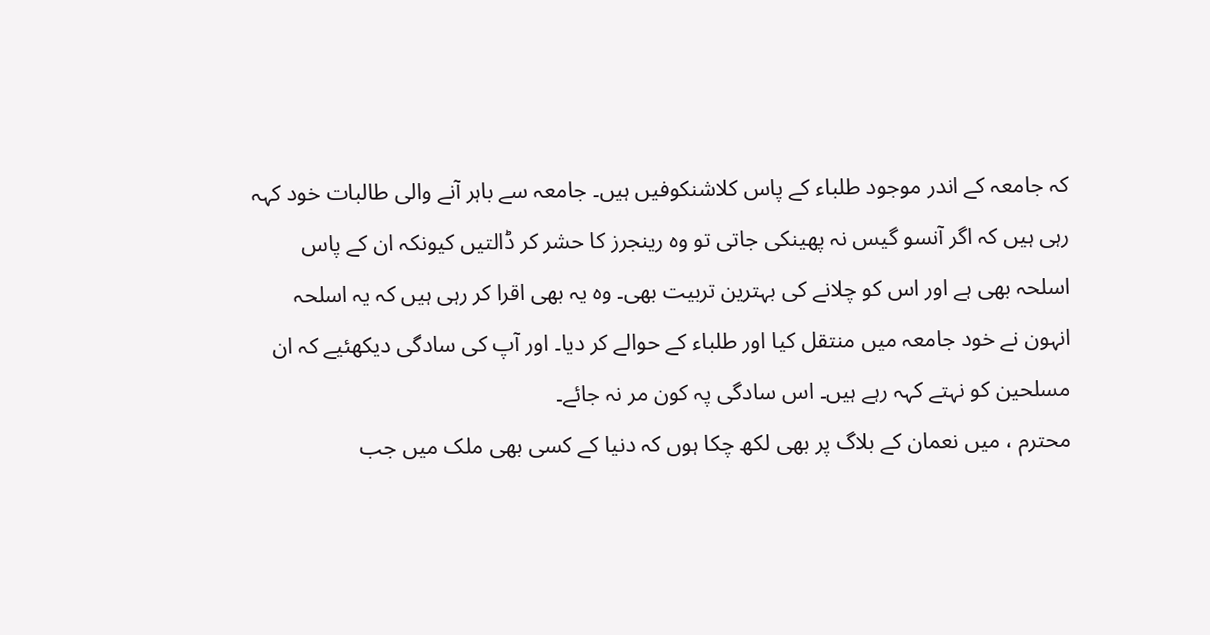کہ جامعہ کے اندر موجود طلباء کے پاس کلاشنکوفیں ہیں۔ جامعہ سے باہر آنے والی طالبات خود کہہ رہی ہیں کہ اگر آنسو گیس نہ پھینکی جاتی تو وہ رینجرز کا حشر کر ڈالتیں کیونکہ ان کے پاس اسلحہ بھی ہے اور اس کو چلانے کی بہترین تربیت بھی۔ وہ یہ بھی اقرا کر رہی ہیں کہ یہ اسلحہ انہون نے خود جامعہ میں منتقل کیا اور طلباء کے حوالے کر دیا۔ اور آپ کی سادگی دیکھئیے کہ ان مسلحین کو نہتے کہہ رہے ہیں۔ اس سادگی پہ کون مر نہ جائے۔
محترم ، میں نعمان کے بلاگ پر بھی لکھ چکا ہوں کہ دنیا کے کسی بھی ملک میں جب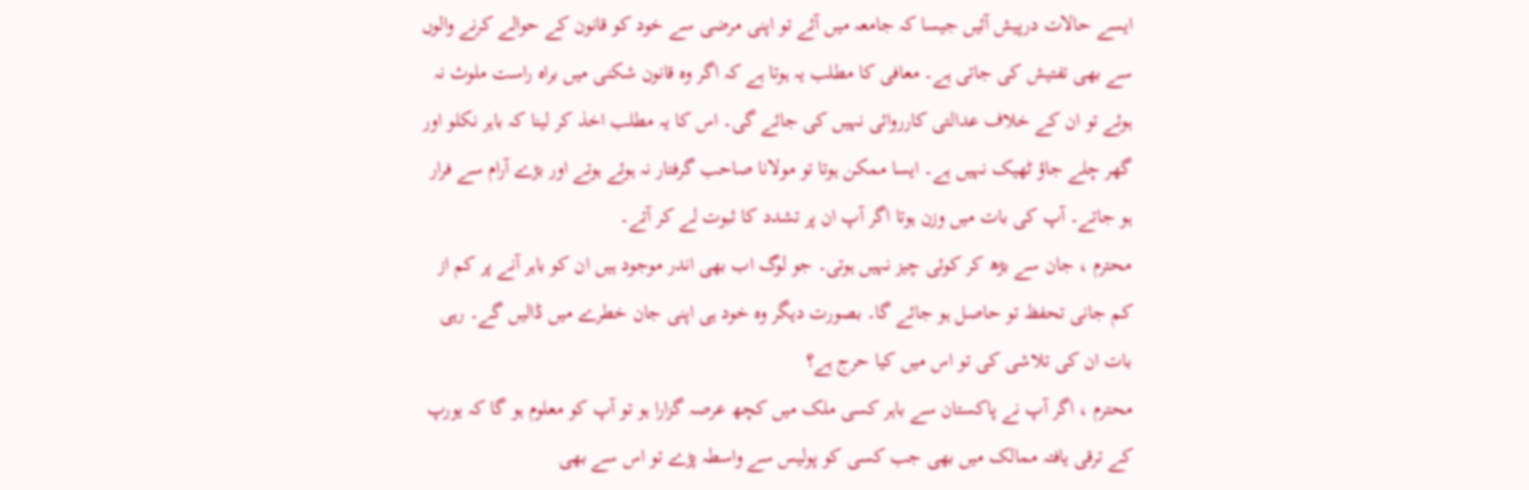ایسے حالات درپیش آئیں جیسا کہ جامعہ میں آئے تو اپنی مرضی سے خود کو قانون کے حوالے کرنے والوں سے بھی تفتیش کی جاتی ہے۔ معافی کا مطلب یہ ہوتا ہے کہ اگر وہ قانون شکنی میں براہ راست ملوث نہ ہوئے تو ان کے خلاف عدالتی کارروائی نہیں کی جائے گی۔ اس کا یہ مطلب اخذ کر لینا کہ باہر نکلو اور گھر چلے جاؤ ٹھیک نہیں ہے۔ ایسا ممکن ہوتا تو مولانا صاحب گرفتار نہ ہوئے ہوتے اور بڑے آرام سے فرار ہو جاتے۔ آپ کی بات میں وزن ہوتا اگر آپ ان پر تشدد کا ثبوت لے کر آتے۔
محترم ، جان سے بڑھ کر کوئی چیز نہیں ہوتی۔ جو لوگ اب بھی اندر موجود ہیں ان کو باہر آنے پر کم از کم جانی تحفظ تو حاصل ہو جائے گا۔ بصورت دیگر وہ خود ہی اپنی جان خطرے میں ڈالیں گے۔ رہی بات ان کی تلاشی کی تو اس میں کیا حرج ہے؟
محترم ، اگر آپ نے پاکستان سے باہر کسی ملک میں کچھ عرصہ گزارا ہو تو آپ کو معلوم ہو گا کہ یورپ کے ترقی یافتہ ممالک میں بھی جب کسی کو پولیس سے واسطہ پڑے تو اس سے بھی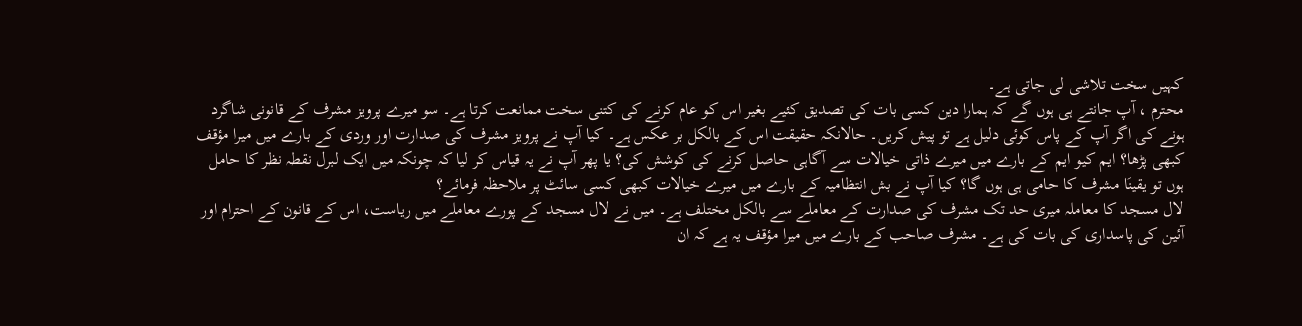کہیں سخت تلاشی لی جاتی ہے۔
محترم ، آپ جانتے ہی ہوں گے کہ ہمارا دین کسی بات کی تصدیق کئیے بغیر اس کو عام کرنے کی کتنی سخت ممانعت کرتا ہے۔ سو میرے پرویز مشرف کے قانونی شاگرد ہونے کی اگر آپ کے پاس کوئی دلیل ہے تو پیش کریں۔ حالانکہ حقیقت اس کے بالکل بر عکس ہے۔ کیا آپ نے پرویز مشرف کی صدارت اور وردی کے بارے میں میرا مؤقف کبھی پڑھا؟ ایم کیو ایم کے بارے میں میرے ذاتی خیالات سے آگاہی حاصل کرنے کی کوشش کی؟ یا پھر آپ نے یہ قیاس کر لیا کہ چونکہ میں ایک لبرل نقطہ نظر کا حامل ہوں تو یقینَا مشرف کا حامی ہی ہوں گا؟ کیا آپ نے بش انتظامیہ کے بارے میں میرے خیالات کبھی کسی سائٹ پر ملاحظہ فرمائے؟
لال مسجد کا معاملہ میری حد تک مشرف کی صدارت کے معاملے سے بالکل مختلف ہے۔ میں نے لال مسجد کے پورے معاملے میں ریاست، اس کے قانون کے احترام اور آئین کی پاسداری کی بات کی ہے۔ مشرف صاحب کے بارے میں میرا مؤقف یہ ہے کہ ان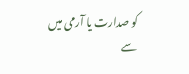کو صدارت یا آرمی میں سے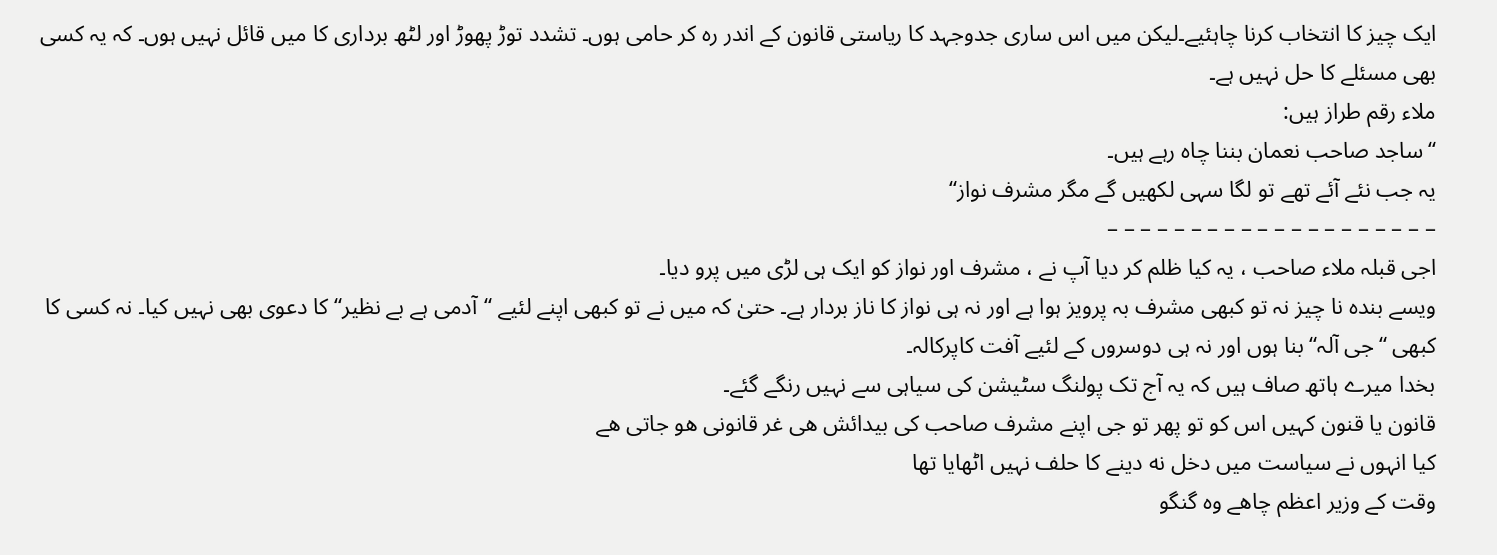ایک چیز کا انتخاب کرنا چاہئیے۔لیکن میں اس ساری جدوجہد کا ریاستی قانون کے اندر رہ کر حامی ہوں۔ تشدد توڑ پھوڑ اور لٹھ برداری کا میں قائل نہیں ہوں۔ کہ یہ کسی بھی مسئلے کا حل نہیں ہے۔
ملاء رقم طراز ہیں:
“ساجد صاحب نعمان بننا چاہ رہے ہیں۔
یہ جب نئے آئے تھے تو لگا سہی لکھیں گے مگر مشرف نواز“
– – – – – – – – – – – – – – – – – – – –
اجی قبلہ ملاء صاحب ، یہ کیا ظلم کر دیا آپ نے ، مشرف اور نواز کو ایک ہی لڑی میں پرو دیا۔
ویسے بندہ نا چیز نہ تو کبھی مشرف بہ پرویز ہوا ہے اور نہ ہی نواز کا ناز بردار ہے۔ حتیٰ کہ میں نے تو کبھی اپنے لئیے “آدمی ہے بے نظیر“ کا دعوی بھی نہیں کیا۔ نہ کسی کا کبھی “جی آلہ“ بنا ہوں اور نہ ہی دوسروں کے لئیے آفت کاپرکالہ۔
بخدا میرے ہاتھ صاف ہیں کہ یہ آج تک پولنگ سٹیشن کی سیاہی سے نہیں رنگے گئے۔
قانون یا قنون کہیں اس کو تو پهر تو جی اپنے مشرف صاحب کی بیدائش هی غر قانونی هو جاتی هے
کیا انہوں نے سیاست میں دخل نه دینے کا حلف نہیں اٹهایا تها
وقت کے وزیر اعظم چاهے وه گنگو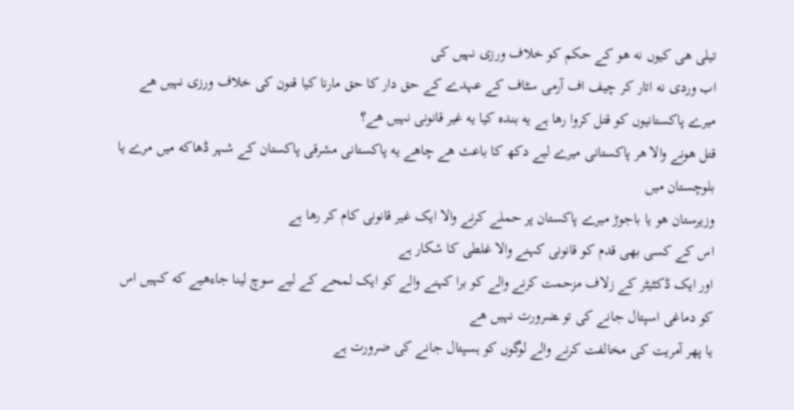تیلی هی کیوں نه هو کے حکم کو خلاف ورزی نہیں کی
اب وردی نه اتار کر چیف اف آرمی سٹاف کے عہدے کے حق دار کا حق مارنا کیا قنون کی خلاف ورزی نہیں هے
میرے پاکستانیوں کو قتل کروا رها ہے یه بنده کیا یه غیر قانونی نہیں هے؟
قتل هونے والا هر پاکستانی میرے لیے دکھ کا باعث هے چاهے یه پاکستانی مشرقی پاکستان کے شہر ڈهاکه میں مرے یا بلوچستان میں
وزیرستان هو یا باجوڑ میرے پاکستان پر حملے کرنے والا ایک غیر قانونی کام کر رها ہے
اس کے کسی بهی قدم کو قانونی کہنے والا غلطی کا شکار ہے
اور ایک ڈکٹیٹر کے زلاف مزحمت کرنے والے کو برا کہنے والے کو ایک لمحے کے لیے سوچ لینا جاءهيے که کہیں اس کو دماغی اسپتال جانے کی تو ـضرورت نہیں هے
یا پهر آمریت کی مخالفت کرنے والے لوگوں کو ہسپتال جانے کی ضرورت ہے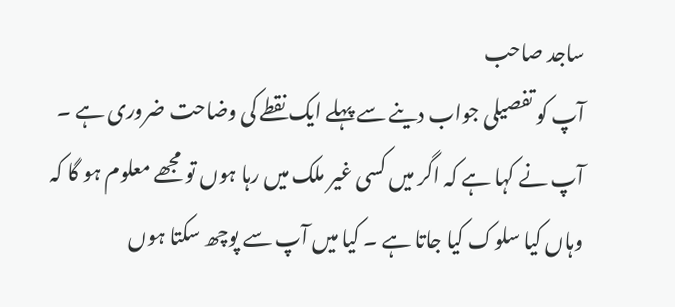ساجد صاحب
آپ کو تفصیلی جواب دینے سے پہلے ایک نقطے کی وضاحت ضروری ہے ۔ آپ نے کہا ہے کہ اگر میں کسی غیر ملک میں رہا ہوں تو مجھے معلوم ہو گا کہ وہاں کیا سلوک کیا جاتا ہے ۔ کیا میں آپ سے پوچھ سکتا ہوں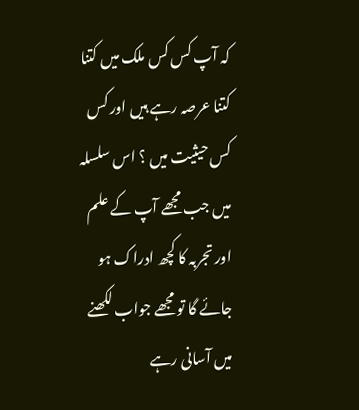کہ آپ کس کس ملک میں کتنا کتنا عرصہ رہے ہیں اور کس کس حیثیت میں ؟ اس سلسلہ میں جب مجھے آپ کے علم اور تجربہ کا کچھ ادراک ہو جائے گا تو مجھے جواب لکھنے میں آسانی رہے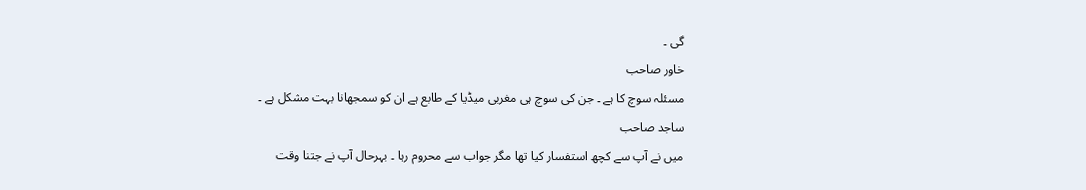گی ۔
خاور صاحب
مسئلہ سوچ کا ہے ۔ جن کی سوچ ہی مغربی میڈیا کے طابع ہے ان کو سمجھانا بہت مشکل ہے ۔
ساجد صاحب
میں نے آپ سے کچھ استفسار کیا تھا مگر جواب سے محروم رہا ۔ بہرحال آپ نے جتنا وقت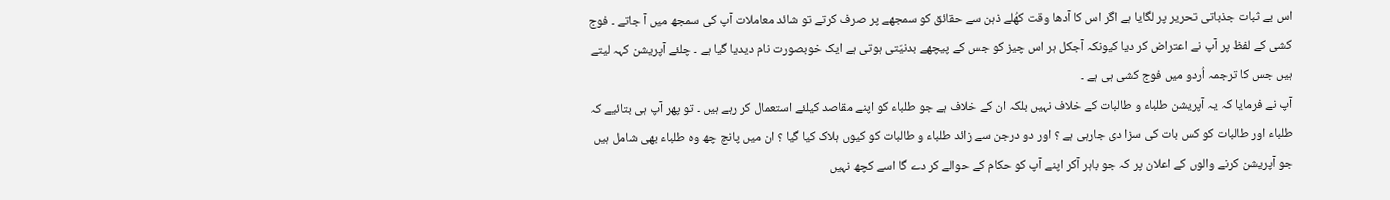اس بے ثبات جذباتی تحریر پر لگایا ہے اگر اس کا آدھا وقت کھُلے ذہن سے حقائق کو سمجھے پر صرف کرتے تو شائد معاملات آپ کی سمجھ میں آ جاتے ۔ فوج کشی کے لفظ پر آپ نے اعتراض کر دیا کیونکہ آجکل ہر اس چیز کو جس کے پیچھے بدنیّتی ہوتی ہے ایک خوبصورت نام دیدیا گیا ہے ۔ چلئے آپریشن کہہ لیتے ہیں جس کا ترجمہ اُردو میں فوج کشی ہی ہے ۔
آپ نے فرمایا کہ یہ آپریشن طلباء و طالبات کے خلاف نہیں بلکہ ان کے خلاف ہے جو طلباء کو اپنے مقاصد کیلئے استعمال کر رہے ہیں ۔ تو پھر آپ ہی بتائیے کہ طلباء اور طالبات کو کس بات کی سزا دی جارہی ہے ؟ اور دو درجن سے زائد طلباء و طالبات کو کیوں ہلاک کیا گیا ؟ ان میں پانچ چھ وہ طلباء بھی شامل ہیں جو آپریشن کرنے والوں کے اعلان پر کہ جو باہر آکر اپنے آپ کو حکام کے حوالے کر دے گا اسے کچھ نہیں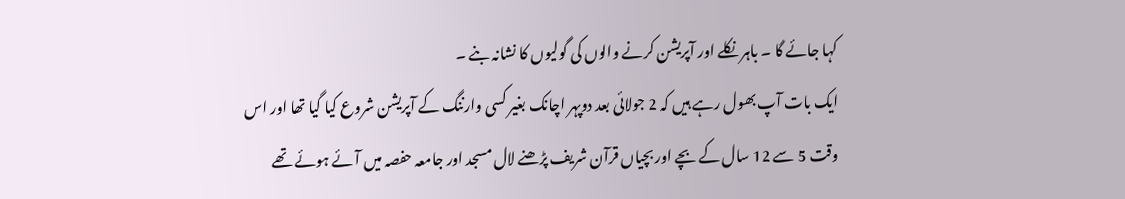کہا جائے گا ۔ باہر نکلے اور آپریشن کرنے والوں کی گولیوں کا نشانہ بنے ۔
ایک بات آپ بھول رہے ہیں کہ 2 جولائی بعد دوپہر اچانک بغیر کسی وارننگ کے آپریشن شروع کیا گیا تھا اور اس وقت 5 سے 12 سال کے بچے اور بچیاں قرآن شریف پڑھنے لال مسجد اور جامعہ حفصہ میں آئے ہوئے تھے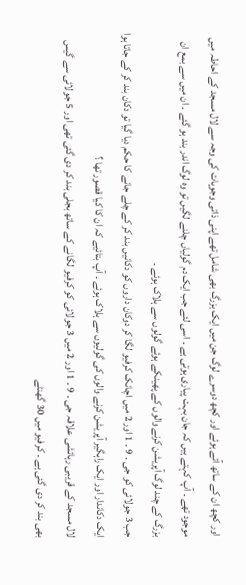اور کچھ ان کے ساتھ آئے ہوئے اور کچھ دوسرے لوگ جن میں ایک بزرگ بھی شامل تھے اپنی ذاتی وجوہات کی وجہ سے لال مسجد کے احاطہ میں موجود تھے ۔ آپ کہتے ہیں کہ جان بہت پیاری ہوتی ہے ۔ اسی لئے جب ایک دم گولیاں چلنے لگیں تو وہ لوگ اندر بند ہو گئے ۔ ان میں سے بمع ان بزرگ کے چند لوگ آپریشن کرنے والوں کے پھینکے ہوئے گولوں سے ہلاک ہوئے ۔
جب 3 جولائی کو جی ۔ 9 ۔ 1 اور 2 میں اچانک کرفیو لگا کر دوکان داروں کو دکانیں بند کر کے چلے جانے کا حکم دیا گیا تو دکان بند کر کے جاتا ہوا ایک دکاندار اور ایک راہگیر آپریشن کرنے والوں کی گولیوں سے ہلاک ہوئے ۔ آپ بتائیے کہ ان کا کیا قصور تھا ؟
لال مسجد کے قریبی رہائشی علاقہ جی ۔ 9 ۔ 1 اور 2 میں 3 جولائی کو کرفیو لگانے کے ساتھ بجلی بند کر دی گئی تھی اور 5 جولائی سے گیس بھی بند کر دی گئی ہے ۔ کرفیو میں 30 گھنٹے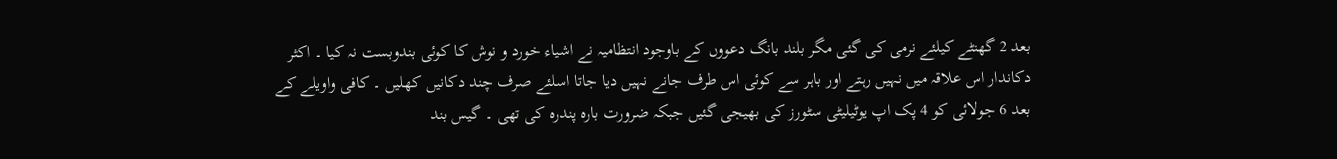بعد 2 گھنٹے کیلئے نرمی کی گئی مگر بلند بانگ دعووں کے باوجود انتظامیہ نے اشیاء خورد و نوش کا کوئی بندوبست نہ کیا ۔ اکثر دکاندار اس علاقہ میں نہیں رہتے اور باہر سے کوئی اس طرف جانے نہیں دیا جاتا اسلئے صرف چند دکانیں کھلیں ۔ کافی واویلے کے بعد 6 جولائی کو 4 پک اپ یوٹیلیٹی سٹورز کی بھیجی گئیں جبکہ ضرورت بارہ پندرہ کی تھی ۔ گیس بند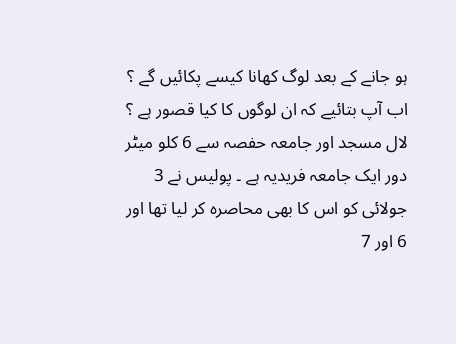ہو جانے کے بعد لوگ کھانا کیسے پکائیں گے ؟ اب آپ بتائیے کہ ان لوگوں کا کیا قصور ہے ؟
لال مسجد اور جامعہ حفصہ سے 6 کلو میٹر دور ایک جامعہ فریدیہ ہے ۔ پولیس نے 3 جولائی کو اس کا بھی محاصرہ کر لیا تھا اور 6 اور 7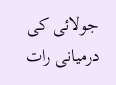جولائی کی درمیانی رات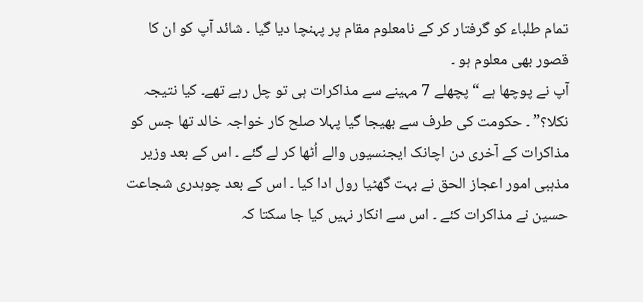تمام طلباء کو گرفتار کر کے نامعلوم مقام پر پہنچا دیا گیا ۔ شائد آپ کو ان کا قصور بھی معلوم ہو ۔
آپ نے پوچھا ہے “پچھلے 7 مہینے سے مذاکرات ہی تو چل رہے تھے۔ کیا نتیجہ نکلا؟” ۔ حکومت کی طرف سے بھیجا گیا پہلا صلح کار خواجہ خالد تھا جس کو مذاکرات کے آخری دن اچانک ایجنسیوں والے اُٹھا کر لے گئے ۔ اس کے بعد وزیر مذہبی امور اعجاز الحق نے بہت گھٹیا رول ادا کیا ۔ اس کے بعد چوہدری شجاعت حسین نے مذاکرات کئے ۔ اس سے انکار نہیں کیا جا سکتا کہ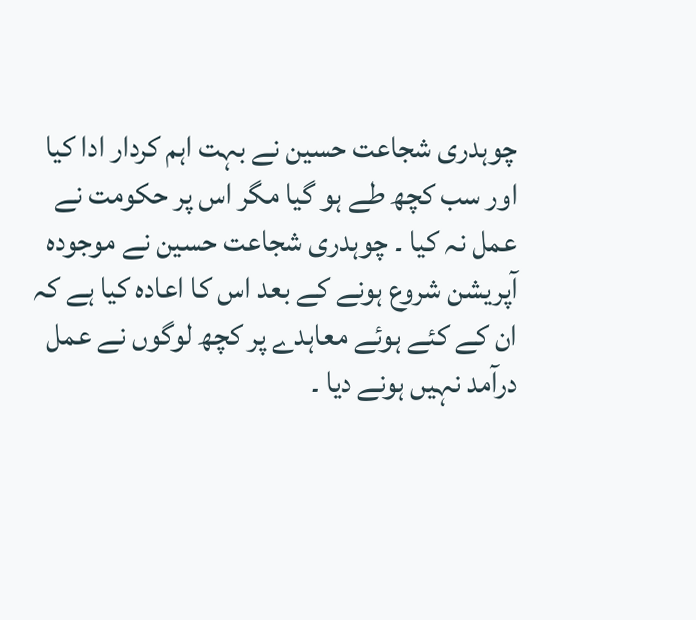چوہدری شجاعت حسین نے بہت اہم کردار ادا کیا اور سب کچھ طے ہو گیا مگر اس پر حکومت نے عمل نہ کیا ۔ چوہدری شجاعت حسین نے موجودہ آپریشن شروع ہونے کے بعد اس کا اعادہ کیا ہے کہ ان کے کئے ہوئے معاہدے پر کچھ لوگوں نے عمل درآمد نہیں ہونے دیا ۔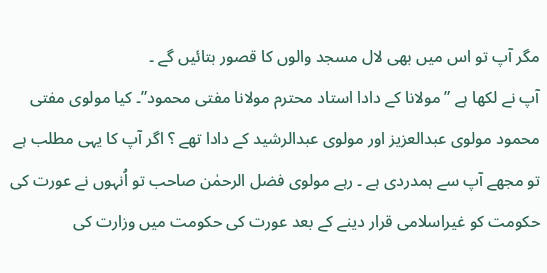مگر آپ تو اس میں بھی لال مسجد والوں کا قصور بتائیں گے ۔
آپ نے لکھا ہے ” مولانا کے دادا استاد محترم مولانا مفتی محمود”۔ کیا مولوی مفتی محمود مولوی عبدالعزیز اور مولوی عبدالرشید کے دادا تھے ؟ اگر آپ کا یہی مطلب ہے تو مجھے آپ سے ہمدردی ہے ۔ رہے مولوی فضل الرحمٰن صاحب تو اُنہوں نے عورت کی حکومت کو غیراسلامی قرار دینے کے بعد عورت کی حکومت میں وزارت کی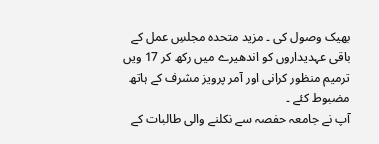بھیک وصول کی ۔ مزید متحدہ مجلسِ عمل کے باقی عہدیداروں کو اندھیرے میں رکھ کر 17 ویں ترمیم منظور کرانی اور آمر پرویز مشرف کے ہاتھ مضبوط کئے ۔
آپ نے جامعہ حفصہ سے نکلنے والی طالبات کے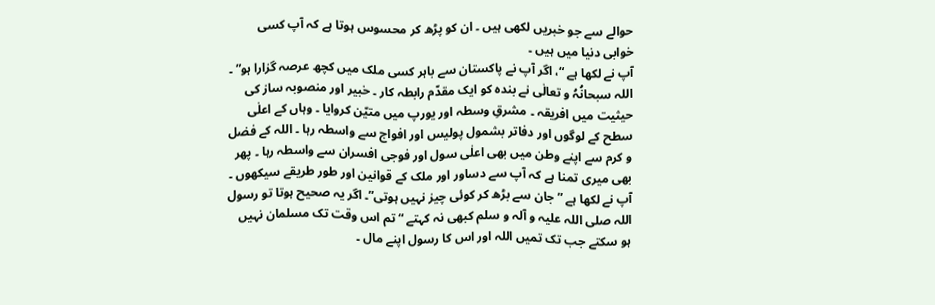حوالے سے جو خبریں لکھی ہیں ۔ ان کو پڑھ کر محسوس ہوتا ہے کہ آپ کسی خوابی دنیا میں ہیں ۔
آپ نے لکھا ہے “، اگر آپ نے پاکستان سے باہر کسی ملک میں کچھ عرصہ گزارا ہو” ۔ اللہ سبحانُہُ و تعالٰی نے بندہ کو ایک مقدّم رابطہ کار ۔ خبیر اور منصوبہ ساز کی حیثیت میں افریقہ ۔ مشرقِ وسطہ اور یورپ میں متیّن کروایا ۔ وہاں کے اعلٰی سطح کے لوگوں اور دفاتر بشمول پولیس اور افواج سے واسطہ رہا ۔ اللہ کے فضل و کرم سے اپنے وطن میں بھی اعلٰی سول اور فوجی افسران سے واسطہ رہا ۔ پھر بھی میری تمنا ہے کہ آپ سے دساور اور ملک کے قوانین اور طور طریقے سیکھوں ۔
آپ نے لکھا ہے ” جان سے بڑھ کر کوئی چیز نہیں ہوتی”۔ اگر یہ صحیح ہوتا تو رسول اللہ صلی اللہ علیہ و آلہ و سلم کبھی نہ کہتے “تم اس وقت تک مسلمان نہیں ہو سکتے جب تک تمیں اللہ اور اس کا رسول اپنے مال ۔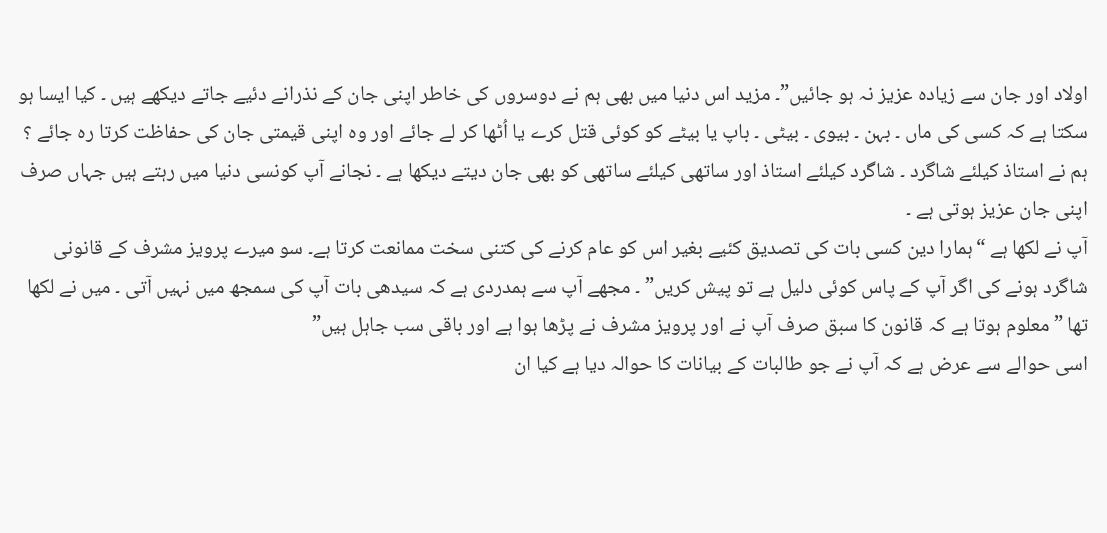اولاد اور جان سے زیادہ عزیز نہ ہو جائیں”۔ مزید اس دنیا میں بھی ہم نے دوسروں کی خاطر اپنی جان کے نذرانے دئیے جاتے دیکھے ہیں ۔ کیا ایسا ہو سکتا ہے کہ کسی کی ماں ۔ بہن ۔ بیوی ۔ بیٹی ۔ باپ یا بیٹے کو کوئی قتل کرے یا اُٹھا کر لے جائے اور وہ اپنی قیمتی جان کی حفاظت کرتا رہ جائے ؟ ہم نے استاذ کیلئے شاگرد ۔ شاگرد کیلئے استاذ اور ساتھی کیلئے ساتھی کو بھی جان دیتے دیکھا ہے ۔ نجانے آپ کونسی دنیا میں رہتے ہیں جہاں صرف اپنی جان عزیز ہوتی ہے ۔
آپ نے لکھا ہے “ہمارا دین کسی بات کی تصدیق کئیے بغیر اس کو عام کرنے کی کتنی سخت ممانعت کرتا ہے۔ سو میرے پرویز مشرف کے قانونی شاگرد ہونے کی اگر آپ کے پاس کوئی دلیل ہے تو پیش کریں” ۔ مجھے آپ سے ہمدردی ہے کہ سیدھی بات آپ کی سمجھ میں نہیں آتی ۔ میں نے لکھا تھا ” معلوم ہوتا ہے کہ قانون کا سبق صرف آپ نے اور پرویز مشرف نے پڑھا ہوا ہے اور باقی سب جاہل ہیں”
اسی حوالے سے عرض ہے کہ آپ نے جو طالبات کے بیانات کا حوالہ دیا ہے کیا ان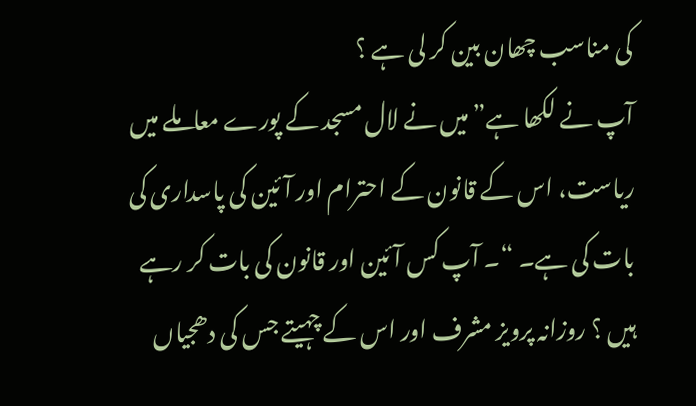کی مناسب چھان بین کر لی ہے ؟
آپ نے لکھا ہے”میں نے لال مسجد کے پورے معاملے میں ریاست، اس کے قانون کے احترام اور آئین کی پاسداری کی بات کی ہے۔ “۔ آپ کس آئین اور قانون کی بات کر رہے ہیں ؟ روزانہ پرویز مشرف اور اس کے چہیتے جس کی دھجیاں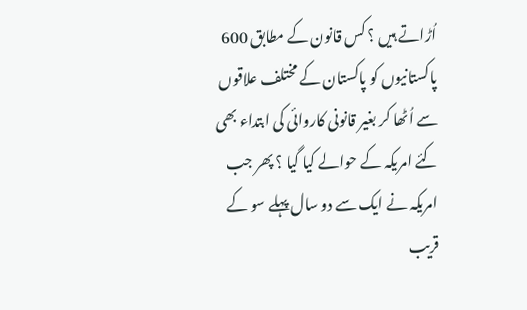اُڑاتے ہیں ؟ کس قانون کے مطابق 600 پاکستانیوں کو پاکستان کے مختلف علاقوں سے اُٹھا کر بغیر قانونی کاروائی کی ابتداء بھی کئے امریکہ کے حوالے کیا گیا ؟ پھر جب امریکہ نے ایک سے دو سال پہلے سو کے قریب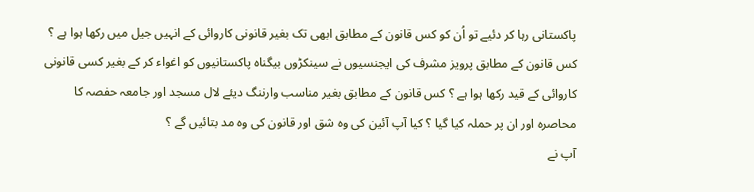پاکستانی رہا کر دئیے تو اُن کو کس قانون کے مطابق ابھی تک بغیر قانونی کاروائی کے انہیں جیل میں رکھا ہوا ہے ؟ کس قانون کے مطابق پرویز مشرف کی ایجنسیوں نے سینکڑوں بیگناہ پاکستانیوں کو اغواء کر کے بغیر کسی قانونی کاروائی کے قید رکھا ہوا ہے ؟ کس قانون کے مطابق بغیر مناسب وارننگ دیئے لال مسجد اور جامعہ حفصہ کا محاصرہ اور ان پر حملہ کیا گیا ؟ کیا آپ آئین کی وہ شق اور قانون کی وہ مد بتائیں گے ؟
آپ نے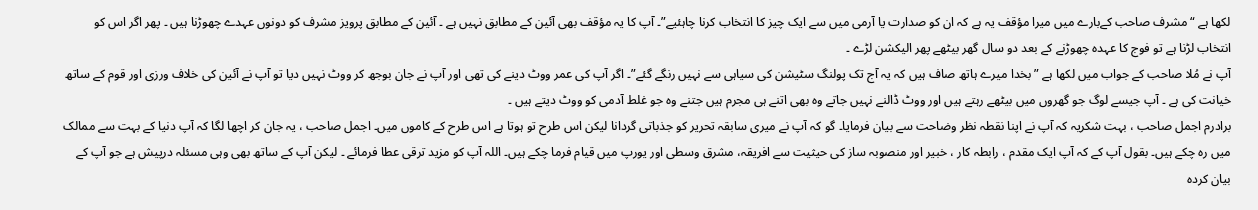لکھا ہے “مشرف صاحب کےبارے میں میرا مؤقف یہ ہے کہ ان کو صدارت یا آرمی میں سے ایک چیز کا انتخاب کرنا چاہئیے”۔ آپ کا یہ مؤقف بھی آئین کے مطابق نہیں ہے ۔ آئین کے مطابق پرویز مشرف کو دونوں عہدے چھوڑنا ہیں ۔ پھر اگر اس کو انتخاب لڑنا ہے تو فوج کا عہدہ چھوڑنے کے بعد دو سال گھر بیٹھے پھر الیکشن لڑے ۔
آپ نے مُلا صاحب کے جواب میں لکھا ہے ” بخدا میرے ہاتھ صاف ہیں کہ یہ آج تک پولنگ سٹیشن کی سیاہی سے نہیں رنگے گئے”۔ اگر آپ کی عمر ووٹ دینے کی تھی اور آپ نے جان بوجھ کر ووٹ نہیں دیا تو آپ نے آئین کی خلاف ورزی اور قوم کے ساتھ خیانت کی ہے ۔ آپ جیسے لوگ جو گھروں میں بیٹھے رہتے ہیں اور ووٹ ڈالنے نہیں جاتے وہ بھی اتنے ہی مجرم ہیں جتنے وہ جو غلط آدمی کو ووٹ دیتے ہیں ۔
برادرم اجمل صاحب ، بہت شکریہ کہ آپ نے اپنا نقطہ نظر وضاحت سے بیان فرمایا۔ گو کہ آپ نے میری سابقہ تحریر کو جذباتی گردانا لیکن اس طرح تو ہوتا ہے اس طرح کے کاموں میں۔ اجمل صاحب ، یہ جان کر اچھا لگا کہ آپ دنیا کے بہت سے ممالک میں رہ چکے ہیں۔ بقول آپ کے کہ آپ ایک مقدم ، رابطہ کار ، خبیر اور منصوبہ ساز کی حیثیت سے افریقہ، مشرق وسطی اور یورپ میں قیام فرما چکے ہیں۔ اللہ آپ کو مزید ترقی عطا فرمائے ۔ لیکن آپ کے ساتھ بھی وہی مسئلہ درپیش ہے جو آپ کے بیان کردہ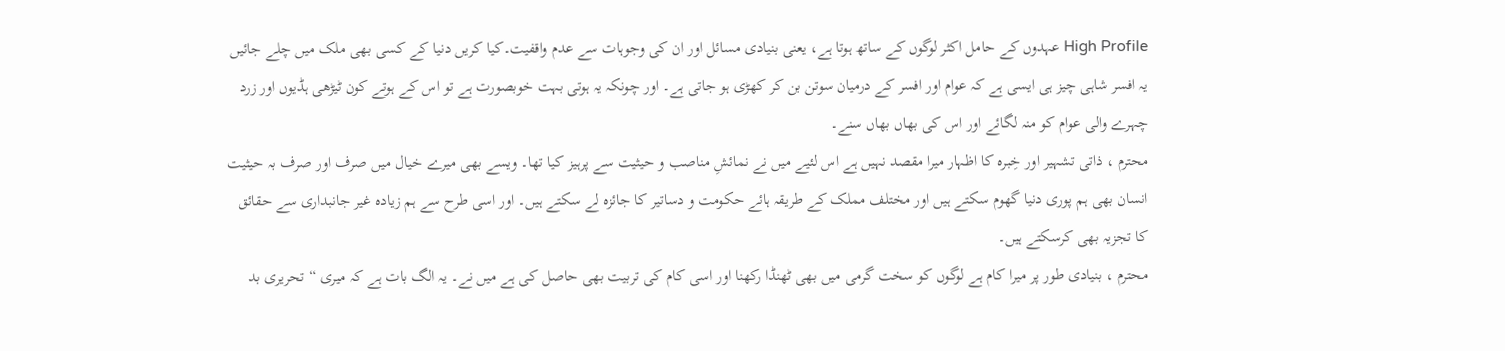High Profile عہدوں کے حامل اکثر لوگوں کے ساتھ ہوتا ہے، یعنی بنیادی مسائل اور ان کی وجوہات سے عدم واقفیت۔کیا کریں دنیا کے کسی بھی ملک میں چلے جائیں یہ افسر شاہی چیز ہی ایسی ہے کہ عوام اور افسر کے درمیان سوتن بن کر کھڑی ہو جاتی ہے۔ اور چونکہ یہ ہوتی بہت خوبصورت ہے تو اس کے ہوتے کون ٹیڑھی ہڈیوں اور زرد چہرے والی عوام کو منہ لگائے اور اس کی بھاں بھاں سنے۔
محترم ، ذاتی تشہیر اور خِبرہ کا اظہار میرا مقصد نہیں ہے اس لئیے میں نے نمائشِ مناصب و حیثیت سے پرہیز کیا تھا۔ ویسے بھی میرے خیال میں صرف اور صرف بہ حیثیت انسان بھی ہم پوری دنیا گھوم سکتے ہیں اور مختلف مملک کے طریقہ ہائے حکومت و دساتیر کا جائزہ لے سکتے ہیں۔ اور اسی طرح سے ہم زیادہ غیر جانبداری سے حقائق کا تجزیہ بھی کرسکتے ہیں۔
محترم ، بنیادی طور پر میرا کام ہے لوگوں کو سخت گرمی میں بھی ٹھنڈا رکھنا اور اسی کام کی تربیت بھی حاصل کی ہے میں نے۔ یہ الگ بات ہے کہ میری “تحریری بد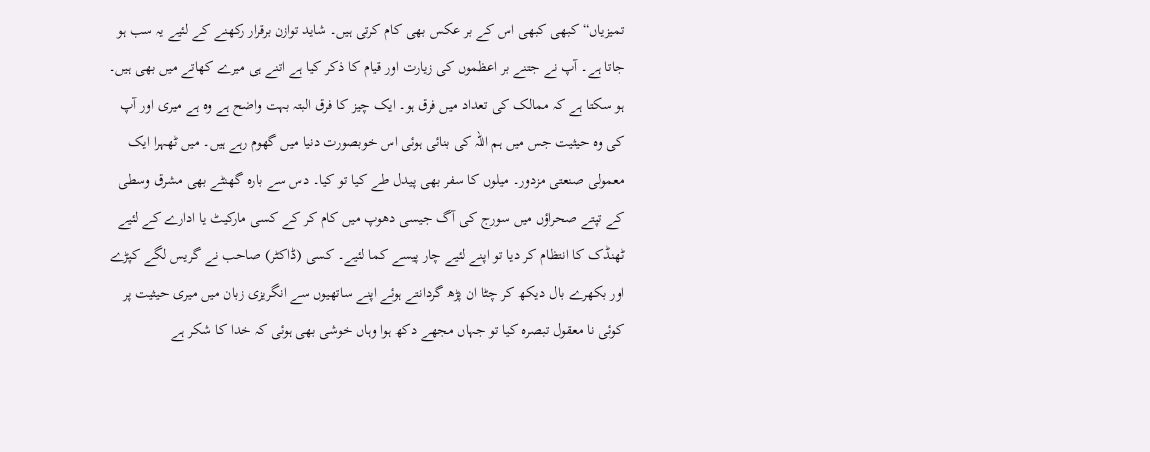تمیزیاں“ کبھی کبھی اس کے بر عکس بھی کام کرتی ہیں۔ شاید توازن برقرار رکھنے کے لئیے یہ سب ہو جاتا ہے۔ آپ نے جتنے بر اعظموں کی زیارت اور قیام کا ذکر کیا ہے اتنے ہی میرے کھاتے میں بھی ہیں۔ ہو سکتا ہے کہ ممالک کی تعداد میں فرق ہو۔ ایک چیز کا فرق البتہ بہت واضح ہے وہ ہے میری اور آپ کی وہ حیثیت جس میں ہم اللہ کی بنائی ہوئی اس خوبصورت دنیا میں گھوم رہے ہیں۔ میں ٹھہرا ایک معمولی صنعتی مزدور۔ میلوں کا سفر بھی پیدل طے کیا تو کیا۔ دس سے بارہ گھنٹے بھی مشرق وسطی کے تپتے صحراؤں میں سورج کی آگ جیسی دھوپ میں کام کر کے کسی مارکیٹ یا ادارے کے لئیے ٹھنڈک کا انتظام کر دیا تو اپنے لئیے چار پیسے کما لئیے۔ کسی (ڈاکٹر) صاحب نے گریس لگے کپڑے اور بکھرے بال دیکھ کر چٹا ان پڑھ گردانتے ہوئے اپنے ساتھیوں سے انگریزی زبان میں میری حیثیت پر کوئی نا معقول تبصرہ کیا تو جہاں مجھے دکھ ہوا وہاں خوشی بھی ہوئی کہ خدا کا شکر ہے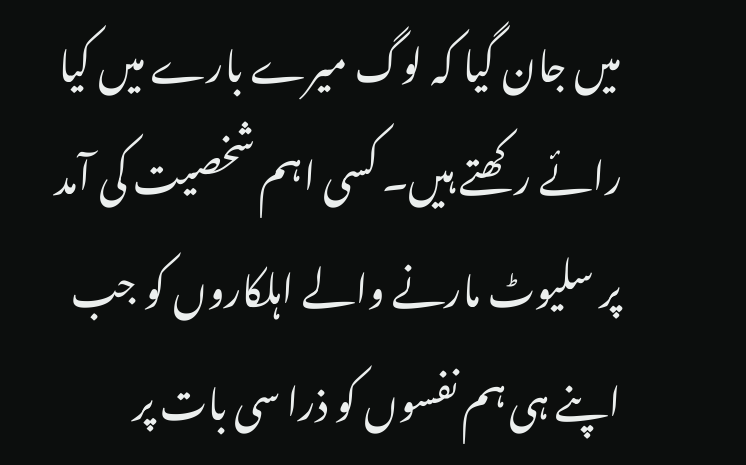میں جان گیا کہ لوگ میرے بارے میں کیا رائے رکھتے ہیں۔ کسی اہم شخصیت کی آمد پر سلیوٹ مارنے والے اہلکاروں کو جب اپنے ہی ہم نفسوں کو ذرا سی بات پر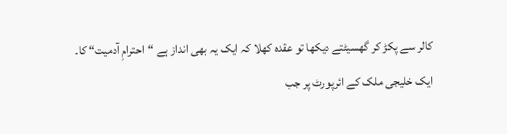کالر سے پکڑ کر گھسیٹتے دیکھا تو عقدہ کھلا کہ ایک یہ بھی انداز ہے “احترامِ آدمیت“ کا۔
ایک خلیجی ملک کے ائرپورٹ پر جب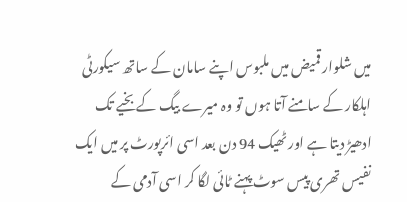میں شلوار قمیض میں ملبوس اپنے سامان کے ساتھ سیکورٹی اہلکار کے سامنے آتا ہوں تو وہ میرے بیگ کے بخیے تک ادھیڑ دیتا ہے اور ٹھیک 94 دن بعد اسی ائرپورٹ پر میں ایک نفیس تھری پیس سوٹ پہنے ٹائی لگا کر اسی آدمی کے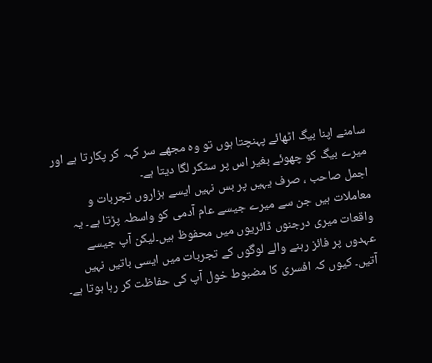سامنے اپنا بیگ اٹھائے پہنچتا ہوں تو وہ مجھے سر کہہ کر پکارتا ہے اور میرے بیگ کو چھوئے بغیر اس پر سٹکر لگا دیتا ہے۔
اجمل صاحب ، صرف یہیں پر بس نہیں ایسے ہزاروں تجربات و معاملات ہیں جن سے میرے جیسے عام آدمی کو واسطہ پڑتا ہے۔ یہ واقعات میری درجنوں ڈائریوں میں محفوظ ہیں۔لیکن آپ جیسے عہدوں پر فائز رہنے والے لوگوں کے تجربات میں ایسی باتیں نہیں آتیں۔ کیوں کہ افسری کا مضبوط خول آپ کی حفاظت کر رہا ہوتا ہے۔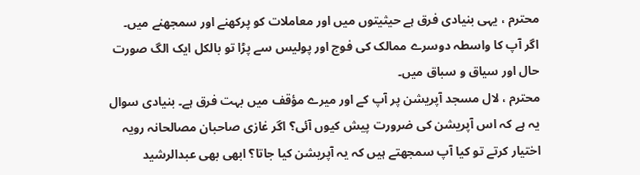محترم ، یہی بنیادی فرق ہے حیثیتوں میں اور معاملات کو پرکھنے اور سمجھنے میں۔ اگر آپ کا واسطہ دوسرے ممالک کی فوج اور پولیس سے پڑا تو بالکل ایک الگ صورت حال اور سیاق و سباق میں۔
محترم ، لال مسجد آپریشن پر آپ کے اور میرے مؤقف میں بہت فرق ہے۔ بنیادی سوال یہ ہے کہ اس آپریشن کی ضرورت پیش کیوں آئی؟ اگر غازی صاحبان مصالحانہ رویہ اختیار کرتے تو کیا آپ سمجھتے ہیں کہ یہ آپریشن کیا جاتا؟ ابھی بھی عبدالرشید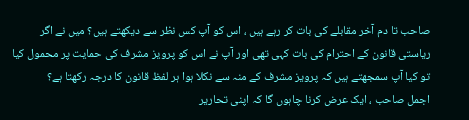صاحب تا دم آخر مقابلے کی بات کر رہے ہیں ، اس کو آپ کس نظر سے دیکھتے ہیں؟ میں نے اگر ریاستی قانون کے احترام کی بات کہی تھی اور آپ نے اس کو پرویز مشرف کی حمایت پر محمول کیا تو کیا آپ سمجھتے ہیں کہ پرویز مشرف کے منہ سے نکلا ہوا ہر لفظ قانون کا درجہ رکھتا ہے؟
اجمل صاحب ، ایک عرض کرنا چاہوں گا کہ اپنی تحاریر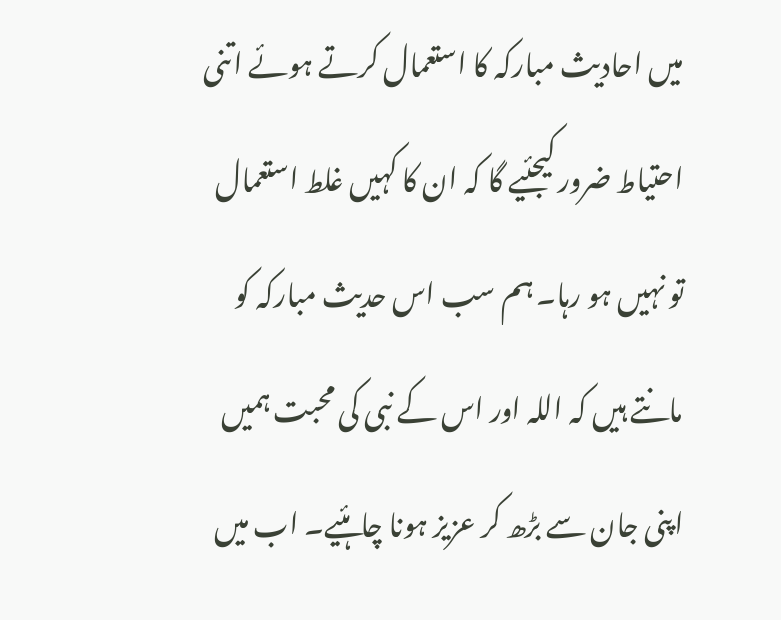میں احادیث مبارکہ کا استعمال کرتے ہوئے اتنی احتیاط ضرور کیجئیے گا کہ ان کا کہیں غلط استعمال تو نہیں ہو رہا۔ ہم سب اس حدیث مبارکہ کو مانتے ہیں کہ اللہ اور اس کے نبی کی محبت ہمیں اپنی جان سے بڑھ کر عزیز ہونا چاہئیے۔ اب میں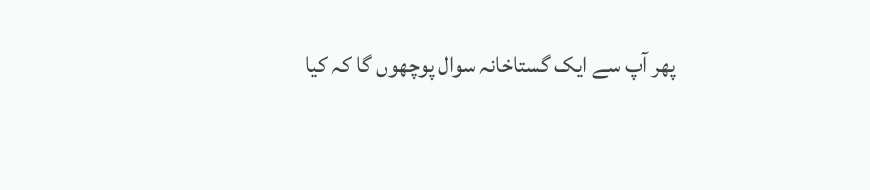پھر آپ سے ایک گستاخانہ سوال پوچھوں گا کہ کیا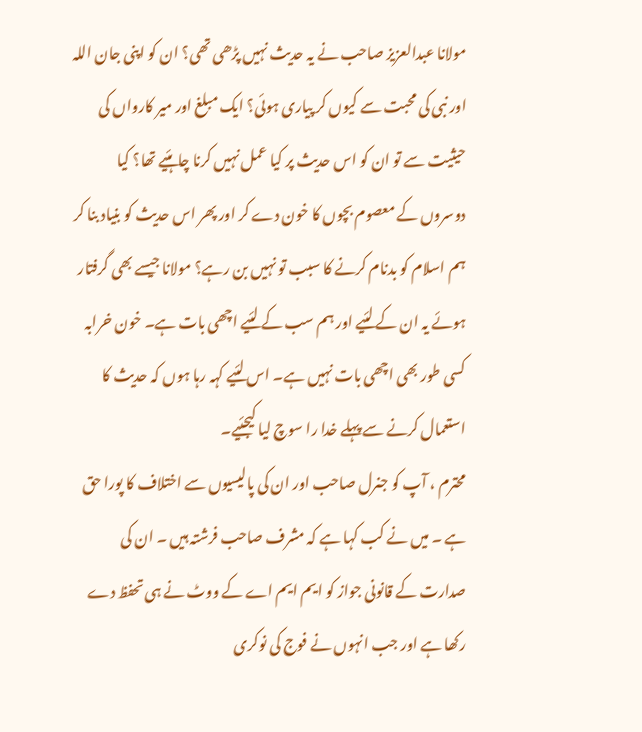مولانا عبدالعزیز صاحب نے یہ حدیث نہیں پڑھی تھی؟ ان کو اپنی جان اللہ اور نبی کی محبت سے کیوں کر پیاری ہوئی؟ ایک مبلغ اور میر کارواں کی حیثیت سے تو ان کو اس حدیث پر کیا عمل نہیں کرنا چاہئیے تھا؟ کیا دوسروں کے معصوم بچوں کا خون دے کر اور پھر اس حدیث کو بنیاد بنا کر ہم اسلام کو بدنام کرنے کا سبب تو نہیں بن رہے؟ مولانا جیسے بھی گرفتار ہوئے یہ ان کے لئیے اور ہم سب کے لئیے اچھی بات ہے۔ خون خرابہ کسی طور بھی اچھی بات نہیں ہے۔ اس لئیے کہہ رہا ہوں کہ حدیث کا استعمال کرنے سے پہلے خدا را سوچ لیا کیجئیے۔
محترم ، آپ کو جنرل صاحب اور ان کی پالیسیوں سے اختلاف کا پورا حق ہے ۔ میں نے کب کہا ہے کہ مشرف صاحب فرشتہ ہیں ۔ ان کی صدارت کے قانونی جواز کو ایم ایم اے کے ووٹ نے ہی تحفظ دے رکھا ہے اور جب انہوں نے فوج کی نوکری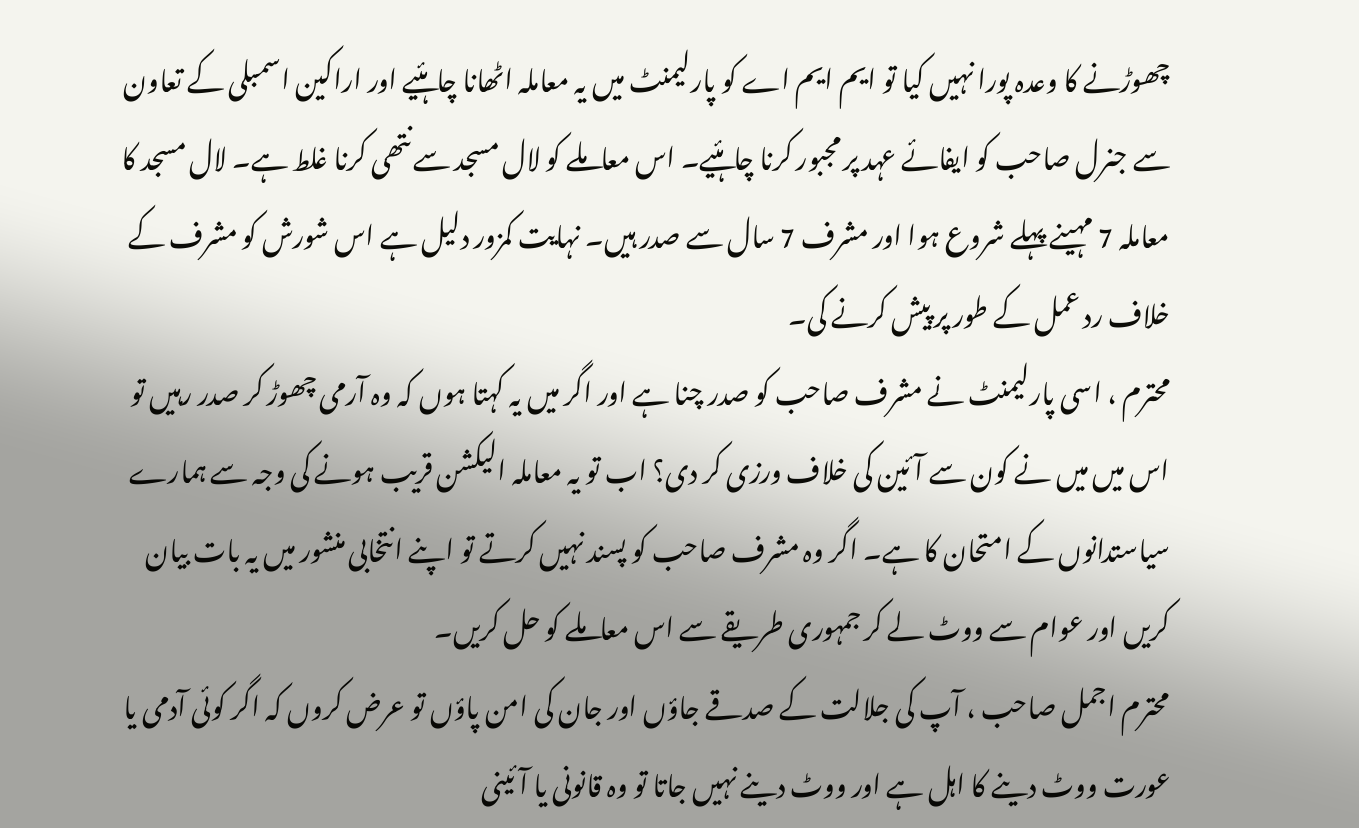چھوڑنے کا وعدہ پورا نہیں کیا تو ایم ایم اے کو پارلیمنٹ میں یہ معاملہ اٹھانا چاہئیے اور اراکین اسمبلی کے تعاون سے جنرل صاحب کو ایفائے عہد پر مجبور کرنا چاہئیے۔ اس معاملے کو لال مسجد سے نتھی کرنا غلط ہے۔ لال مسجد کا معاملہ 7 مہینے پہلے شروع ہوا اور مشرف 7 سال سے صدر ہیں۔ نہایت کمزور دلیل ہے اس شورش کو مشرف کے خلاف رد عمل کے طور پر پیش کرنے کی۔
محترم ، اسی پارلیمنٹ نے مشرف صاحب کو صدر چنا ہے اور اگر میں یہ کہتا ہوں کہ وہ آرمی چھوڑ کر صدر رہیں تو اس میں میں نے کون سے آئین کی خلاف ورزی کر دی؟ اب تو یہ معاملہ الیکشن قریب ہونے کی وجہ سے ہمارے سیاستدانوں کے امتحان کا ہے۔ اگر وہ مشرف صاحب کو پسند نہیں کرتے تو اپنے انتخابی منشور میں یہ بات بیان کریں اور عوام سے ووٹ لے کر جمہوری طریقے سے اس معاملے کو حل کریں۔
محترم اجمل صاحب ، آپ کی جلالت کے صدقے جاؤں اور جان کی امن پاؤں تو عرض کروں کہ اگر کوئی آدمی یا عورت ووٹ دینے کا اہل ہے اور ووٹ دینے نہیں جاتا تو وہ قانونی یا آئینی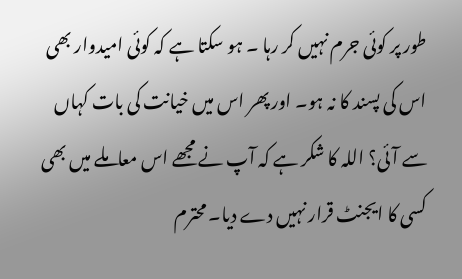طور پر کوئی جرم نہیں کر رہا ۔ ہو سکتا ہے کہ کوئی امیدوار بھی اس کی پسند کا نہ ہو۔ اور پھر اس میں خیانت کی بات کہاں سے آئی؟ اللہ کا شکر ہے کہ آپ نے مجھے اس معاملے میں بھی کسی کا ایجنٹ قرار نہیں دے دیا۔ محترم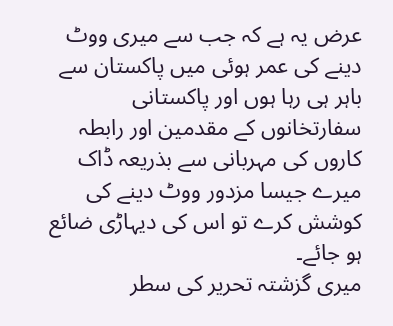عرض یہ ہے کہ جب سے میری ووٹ دینے کی عمر ہوئی میں پاکستان سے باہر ہی رہا ہوں اور پاکستانی سفارتخانوں کے مقدمین اور رابطہ کاروں کی مہربانی سے بذریعہ ڈاک میرے جیسا مزدور ووٹ دینے کی کوشش کرے تو اس کی دیہاڑی ضائع ہو جائے۔
میری گزشتہ تحریر کی سطر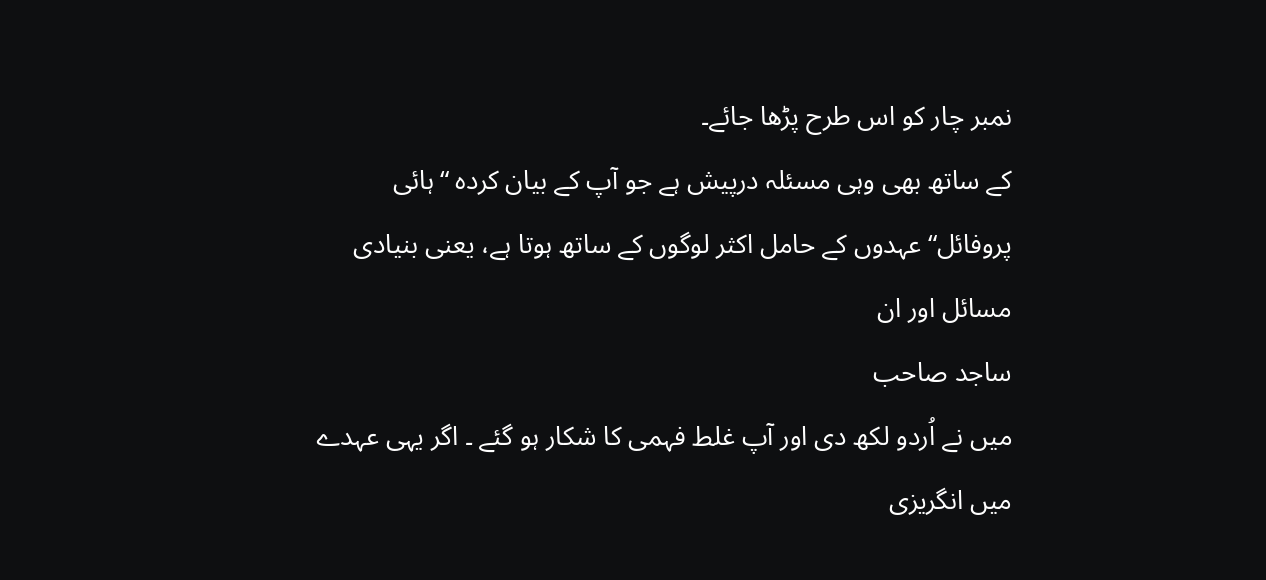نمبر چار کو اس طرح پڑھا جائے۔
کے ساتھ بھی وہی مسئلہ درپیش ہے جو آپ کے بیان کردہ “ہائی پروفائل“عہدوں کے حامل اکثر لوگوں کے ساتھ ہوتا ہے، یعنی بنیادی مسائل اور ان
ساجد صاحب
میں نے اُردو لکھ دی اور آپ غلط فہمی کا شکار ہو گئے ۔ اگر یہی عہدے میں انگریزی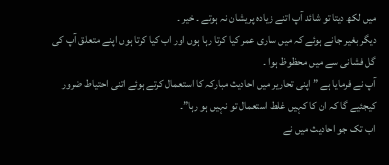میں لکھ دیتا تو شائد آپ اتنے زیادہ پریشان نہ ہوتے ۔ خیر ۔
دیگر بغیر جانے ہوئے کہ میں ساری عمر کیا کرتا رہا ہوں اور اب کیا کرتا ہوں اپنے متعلق آپ کی گل فشانی سے میں محظوظ ہوا ۔
آپ نے فرمایا ہے ” اپنی تحاریر میں احادیث مبارکہ کا استعمال کرتے ہوئے اتنی احتیاط ضرور کیجئیے گا کہ ان کا کہیں غلط استعمال تو نہیں ہو رہا”۔
اب تک جو احادیث میں نے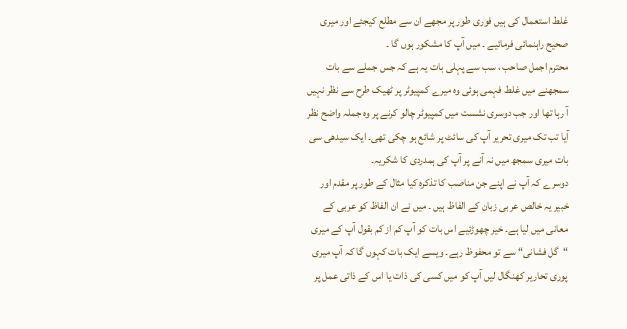غلط استعمال کی ہیں فوری طور پر مجھے ان سے مطلع کیجئے اور میری صحیح راہنمائی فرمائیے ۔ میں آپ کا مشکور ہوں گا ۔
محترم اجمل صاحب ، سب سے پہلی بات یہ ہے کہ جس جملے سے بات سمجھنے میں غلط فہمی ہوئی وہ میرے کمپیوٹر پر ٹھیک طرح سے نظر نہیں آ رہا تھا اور جب دوسری نشست میں کمپیوٹر چالو کرنے پر وہ جملہ واضح نظر آیا تب تک میری تحریر آپ کی سائٹ پر شائع ہو چکی تھی۔ ایک سیدھی سی بات میری سمجھ میں نہ آنے پر آپ کی ہمدردی کا شکریہ۔
دوسرے کہ آپ نے اپنے جن مناصب کا تذکرہ کیا مثال کے طور پر مقدم اور خبیر یہ خالص عربی زبان کے الفاظ ہیں ۔ میں نے ان الفاظ کو عربی کے معانی میں لیا ہے۔ خیر چھوڑئیے اس بات کو آپ کم از کم بقول آپ کے میری “گل فشانی“ سے تو محفوظ رہے۔ ویسے ایک بات کہوں گا کہ آپ میری پوری تحاریر کھنگال لیں آپ کو میں کسی کی ذات یا اس کے ذاتی عمل پر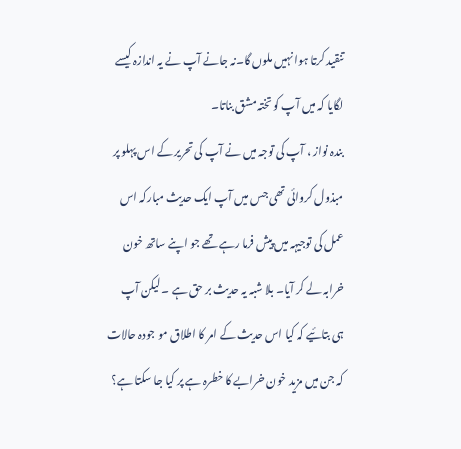تنقید کرتا ہوا نہیں ملوں گا۔نہ جانے آپ نے یہ اندازہ کیسے لگایا کہ میں آپ کو تختہ مشق بناتا۔
بندہ نواز ، آپ کی توجہ میں نے آپ کی تحریر کے اس پہلو پر مبذول کروائی تھی جس میں آپ ایک حدیث مبارکہ اس عمل کی توجیہہ میں پیش فرما رہے تھے جو اپنے ساتھ خون خرابہ لے کر آیا۔ بلا شبہ یہ حدیث بر حق ہے ۔ لیکن آپ ہی بتائیے کہ کیا اس حدیث کے امر کا اطلاق مو جودہ حالات کہ جن میں مزید خون خرابے کا خطرہ ہے پر کیا جا سکتا ہے؟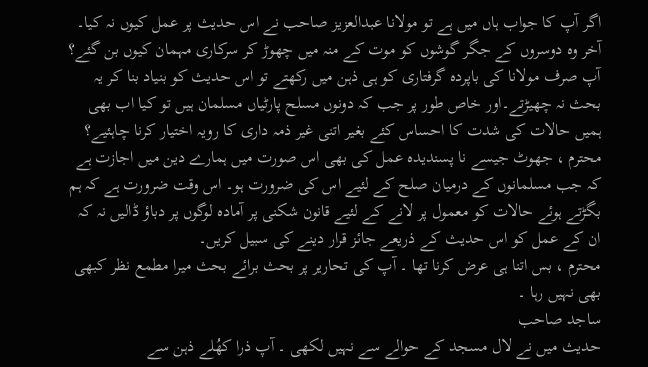اگر آپ کا جواب ہاں میں ہے تو مولانا عبدالعزیز صاحب نے اس حدیث پر عمل کیوں نہ کیا۔ آخر وہ دوسروں کے جگر گوشوں کو موت کے منہ میں چھوڑ کر سرکاری مہمان کیوں بن گئے؟ آپ صرف مولانا کی باپردہ گرفتاری کو ہی ذہن میں رکھتے تو اس حدیث کو بنیاد بنا کر یہ بحث نہ چھیڑتے۔اور خاص طور پر جب کہ دونوں مسلح پارٹیاں مسلمان ہیں تو کیا اب بھی ہمیں حالات کی شدت کا احساس کئے بغیر اتنی غیر ذمہ داری کا رویہ اختیار کرنا چاہئیے؟ محترم ، جھوٹ جیسے نا پسندیدہ عمل کی بھی اس صورت میں ہمارے دین میں اجازت ہے کہ جب مسلمانوں کے درمیان صلح کے لئیے اس کی ضرورت ہو۔ اس وقت ضرورت ہے کہ ہم بگڑتے ہوئے حالات کو معمول پر لانے کے لئیے قانون شکنی پر آمادہ لوگوں پر دباؤ ڈالیں نہ کہ ان کے عمل کو اس حدیث کے ذریعے جائز قرار دینے کی سبیل کریں۔
محترم ، بس اتنا ہی عرض کرنا تھا ۔ آپ کی تحاریر پر بحث برائے بحث میرا مطمع نظر کبھی بھی نہیں رہا ۔
ساجد صاحب
حدیث میں نے لال مسجد کے حوالے سے نہیں لکھی ۔ آپ ذرا کھُلے ذہن سے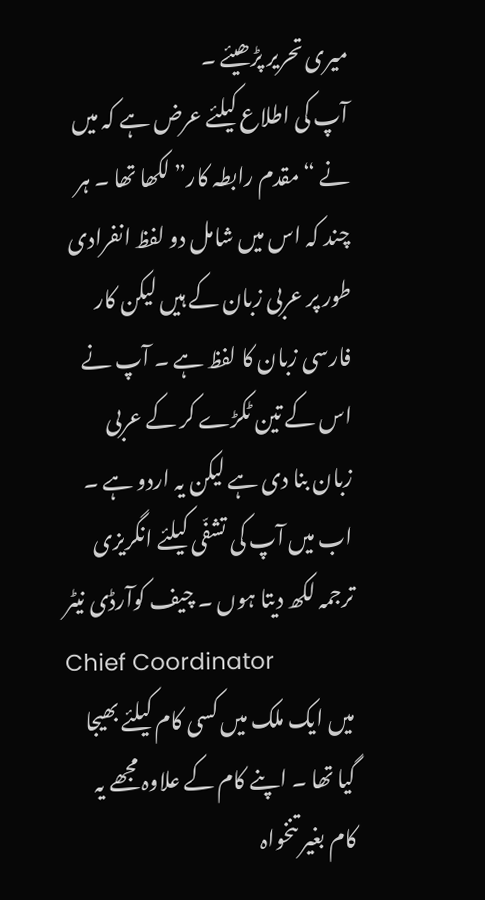میری تحریر پڑھیئے ۔
آپ کی اطلاع کیلئے عرض ہے کہ میں نے “مقدم رابطہ کار” لکھا تھا ۔ ہر چند کہ اس میں شامل دو لفظ انفرادی طور پر عربی زبان کے ہیں لیکن کار فارسی زبان کا لفظ ہے ۔ آپ نے اس کے تین ٹکڑے کر کے عربی زبان بنا دی ہے لیکن یہ اردو ہے ۔ اب میں آپ کی تشفّی کیلئے انگریزی ترجمہ لکھ دیتا ہوں ۔ چیف کوآرڈی نیٹر
Chief Coordinator
میں ایک ملک میں کسی کام کیلئے بھیجا گیا تھا ۔ اپنے کام کے علاوہ مجھے یہ کام بغیر تنخواہ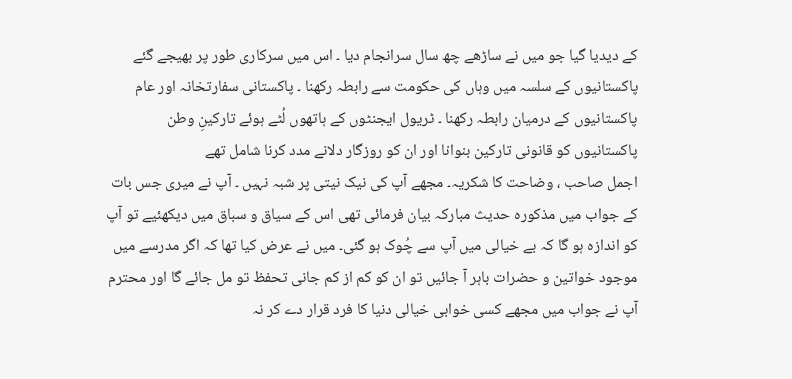کے دیدیا گیا جو میں نے ساڑھے چھ سال سرانجام دیا ۔ اس میں سرکاری طور پر بھیجے گئے پاکستانیوں کے سلسہ میں وہاں کی حکومت سے رابطہ رکھنا ۔ پاکستانی سفارتخانہ اور عام پاکستانیوں کے درمیان رابطہ رکھنا ۔ ٹریول ایجنٹوں کے ہاتھوں لُٹے ہوئے تارکینِ وطن پاکستانیوں کو قانونی تارکین بنوانا اور ان کو روزگار دلانے مدد کرنا شامل تھے
اجمل صاحب ، وضاحت کا شکریہ۔ مجھے آپ کی نیک نیتی پر شبہ نہیں ۔ آپ نے میری جس بات کے جواب میں مذکورہ حدیث مبارکہ بیان فرمائی تھی اس کے سیاق و سباق میں دیکھئیے تو آپ کو اندازہ ہو گا کہ بے خیالی میں آپ سے چُوک ہو گئی۔ میں نے عرض کیا تھا کہ اگر مدرسے میں موجود خواتین و حضرات باہر آ جائیں تو ان کو کم از کم جانی تحفظ تو مل جائے گا اور محترم آپ نے جواب میں مجھے کسی خوابی خیالی دنیا کا فرد قرار دے کر نہ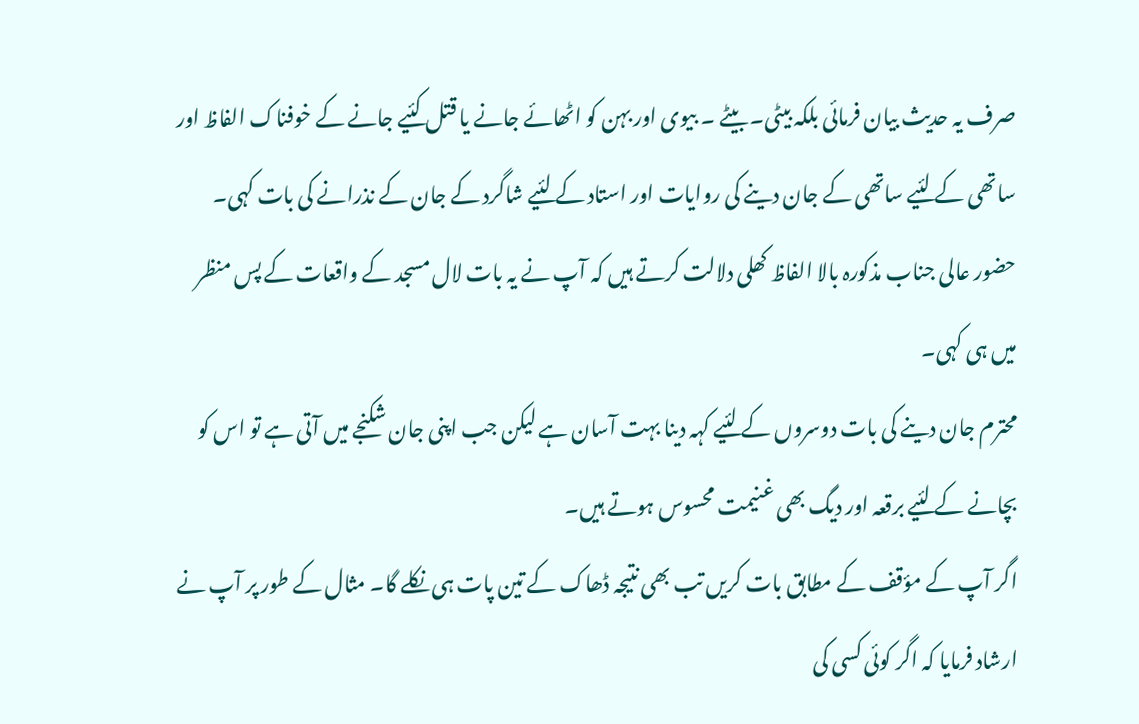صرف یہ حدیث بیان فرمائی بلکہ بیٹی۔ بیٹے ۔ بیوی اور بہن کو اٹھائے جانے یا قتل کئیے جانے کے خوفناک الفاظ اور ساتھی کے لئیے ساتھی کے جان دینے کی روایات اور استاد کے لئیے شاگرد کے جان کے نذرانے کی بات کہی۔ حضور عالی جناب مذکورہ بالا الفاظ کھلی دلالت کرتے ہیں کہ آپ نے یہ بات لال مسجد کے واقعات کے پس منظر میں ہی کہی۔
محترم جان دینے کی بات دوسروں کے لئیے کہہ دینا بہت آسان ہے لیکن جب اپنی جان شکنجے میں آتی ہے تو اس کو بچانے کے لئیے برقعہ اور دیگ بھی غنیمت محسوس ہوتے ہیں۔
اگر آپ کے مؤقف کے مطابق بات کریں تب بھی نتیجہ ڈھاک کے تین پات ہی نکلے گا۔ مثال کے طور پر آپ نے ارشاد فرمایا کہ اگر کوئی کسی کی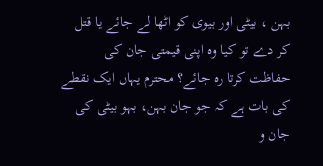بہن ، بیٹی اور بیوی کو اٹھا لے جائے یا قتل کر دے تو کیا وہ اپنی قیمتی جان کی حفاظت کرتا رہ جائے؟ محترم یہاں ایک نقطے کی بات ہے کہ جو جان بہن، بہو بیٹی کی جان و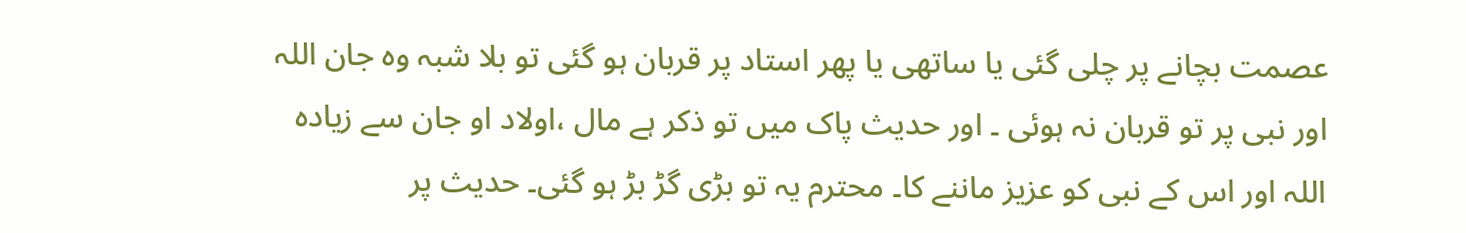عصمت بچانے پر چلی گئی یا ساتھی یا پھر استاد پر قربان ہو گئی تو بلا شبہ وہ جان اللہ اور نبی پر تو قربان نہ ہوئی ۔ اور حدیث پاک میں تو ذکر ہے مال ،اولاد او جان سے زیادہ اللہ اور اس کے نبی کو عزیز ماننے کا۔ محترم یہ تو بڑی گڑ بڑ ہو گئی۔ حدیث پر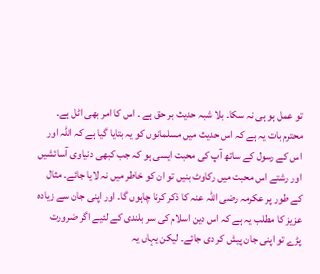تو عمل ہو ہی نہ سکا۔ بلا شبہ حدیث بر حق ہے ۔ اس کا امر بھی اٹل ہے۔
محترم بات یہ ہے کہ اس حدیث میں مسلمانوں کو یہ بتایا گیا ہے کہ اللہ اور اس کے رسول کے ساتھ آپ کی محبت ایسی ہو کہ جب کبھی دنیاوی آسائشیں اور رشتے اس محبت میں رکاوٹ بنیں تو ان کو خاطر میں نہ لایا جائے۔ مثال کے طور پر عکرمہ رضی اللہ عنہ کا ذکر کرنا چاہوں گا۔ اور اپنی جان سے زیادہ عزیز کا مطلب یہ ہے کہ اس دین اسلام کی سر بلندی کے لئیے اگر ضرورت پڑے تو اپنی جان پیش کر دی جائے۔ لیکن یہاں یہ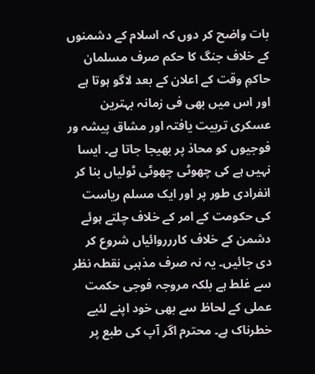بات واضح کر دوں کہ اسلام کے دشمنوں کے خلاف جنگ کا حکم صرف مسلمان حاکمِ وقت کے اعلان کے بعد لاگو ہوتا ہے اور اس میں بھی فی زمانہ بہترین عسکری تربیت یافتہ اور مشاق پیشہ ور فوجیوں کو محاذ پر بھیجا جاتا ہے۔ ایسا نہیں ہے کی چھوٹی چھوٹی ٹولیاں بنا کر انفرادی طور پر اور ایک مسلم ریاست کی حکومت کے امر کے خلاف چلتے ہوئے دشمن کے خلاف کاررروائیاں شروع کر دی جائیں۔ یہ نہ صرف مذہبی نقطہ نظر سے غلط ہے بلکہ مروجہ فوجی حکمت عملی کے لحاظ سے بھی خود اپنے لئیے خطرناک ہے۔ محترم اگر آپ کی طبع پر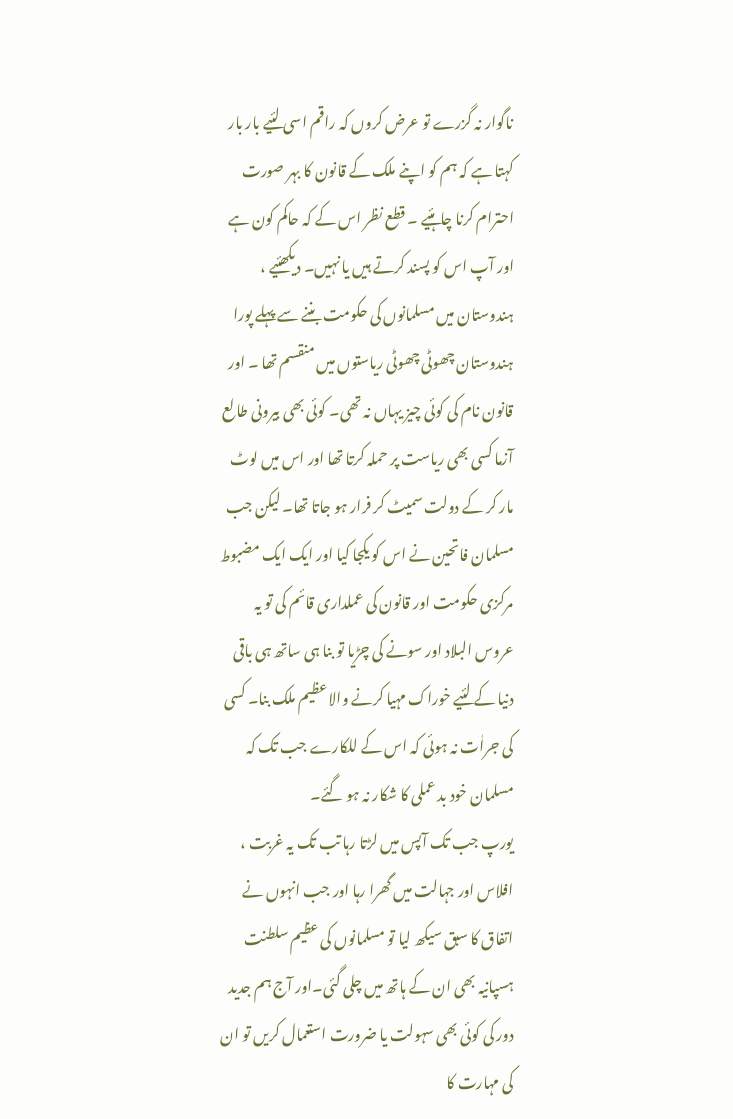ناگوار نہ گزرے تو عرض کروں کہ راقم اسی لئیے بار بار کہتا ہے کہ ہم کو اپنے ملک کے قانون کا بہر صورت احترام کرنا چاہئیے ۔ قطع نظر اس کے کہ حاکم کون ہے اور آپ اس کو پسند کرتے ہیں یا نہیں۔ دیکھئیے ، ہندوستان میں مسلمانوں کی حکومت بننے سے پہلے پورا ہندوستان چھوٹی چھوٹی ریاستوں میں منقسم تھا ۔ اور قانون نام کی کوئی چیز یہاں نہ تھی۔ کوئی بھی بیرونی طالع آزما کسی بھی ریاست پر حملہ کرتا تھا اور اس میں لوٹ مار کر کے دولت سمیٹ کر فرار ہو جاتا تھا۔ لیکن جب مسلمان فاتحین نے اس کو یکجا کیا اور ایک ایک مضبوط مرکزی حکومت اور قانون کی عملداری قائم کی تو یہ عروس البلاد اور سونے کی چڑیا تو بنا ہی ساتھ ہی باقی دنیا کے لئیے خوراک مہیا کرنے والا عظیم ملک بنا۔ کسی کی جراٰت نہ ہوئی کہ اس کے للکارے جب تک کہ مسلمان خود بد عملی کا شکار نہ ہو گئے۔
یورپ جب تک آپس میں لڑتا رہا تب تک یہ غربت ، افلاس اور جہالت میں گھرا رہا اور جب انہوں نے اتفاق کا سبق سیکھ لیا تو مسلمانوں کی عظیم سلطنت ہسپانیہ بھی ان کے ہاتھ میں چلی گئی۔اور آج ہم جدید دور کی کوئی بھی سہولت یا ضرورت استعمال کریں تو ان کی مہارت کا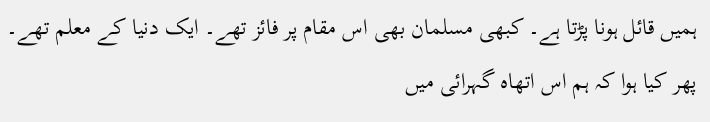ہمیں قائل ہونا پڑتا ہے۔ کبھی مسلمان بھی اس مقام پر فائز تھے۔ ایک دنیا کے معلم تھے۔ پھر کیا ہوا کہ ہم اس اتھاہ گہرائی میں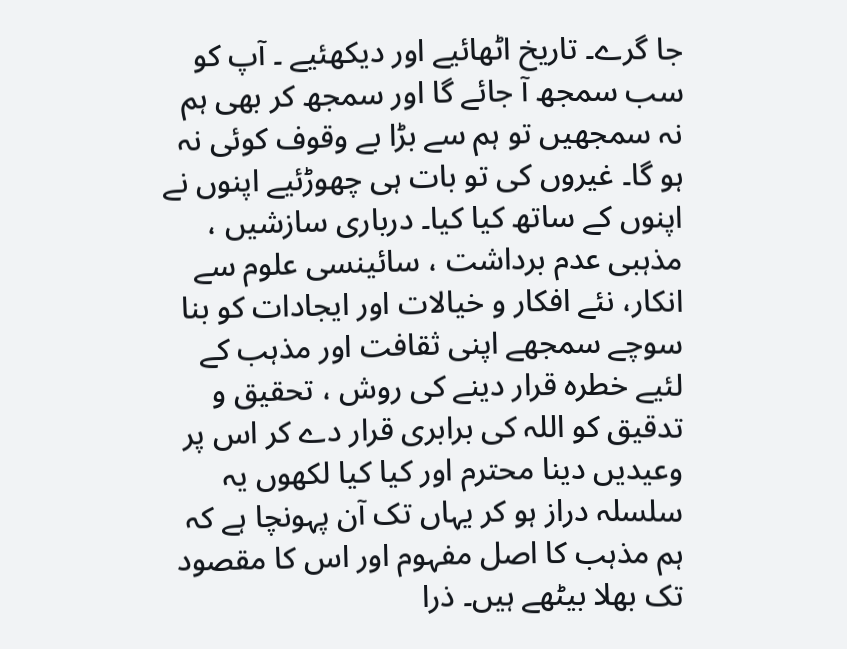جا گرے۔ تاریخ اٹھائیے اور دیکھئیے ۔ آپ کو سب سمجھ آ جائے گا اور سمجھ کر بھی ہم نہ سمجھیں تو ہم سے بڑا بے وقوف کوئی نہ ہو گا۔ غیروں کی تو بات ہی چھوڑئیے اپنوں نے اپنوں کے ساتھ کیا کیا۔ درباری سازشیں ، مذہبی عدم برداشت ، سائینسی علوم سے انکار، نئے افکار و خیالات اور ایجادات کو بنا سوچے سمجھے اپنی ثقافت اور مذہب کے لئیے خطرہ قرار دینے کی روش ، تحقیق و تدقیق کو اللہ کی برابری قرار دے کر اس پر وعیدیں دینا محترم اور کیا کیا لکھوں یہ سلسلہ دراز ہو کر یہاں تک آن پہونچا ہے کہ ہم مذہب کا اصل مفہوم اور اس کا مقصود تک بھلا بیٹھے ہیں۔ ذرا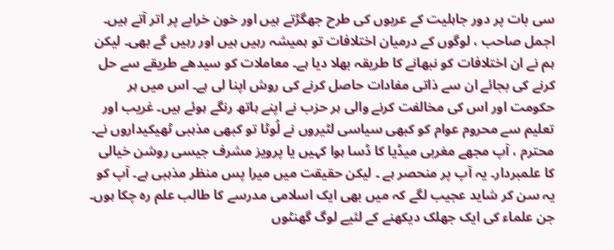سی بات پر دور جاہلیت کے عربوں کی طرح جھگڑتے ہیں اور خون خرابے پر اتر آتے ہیں۔ اجمل صاحب ، لوگوں کے درمیان اختلافات تو ہمیشہ رہیں ہیں اور رہیں گے بھی۔ لیکن ہم نے ان اختلافات کو نبھانے کا طریقہ بھلا دیا ہے۔ معاملات کو سیدھے طریقے سے حل کرنے کی بجائے ان سے ذاتی مفادات حاصل کرنے کی روش اپنا لی ہے۔ اس میں ہر حکومت اور اس کی مخالفت کرنے والی ہر حزب نے اپنے ہاتھ رنگے ہوئے ہیں۔ غریب اور تعلیم سے محروم عوام کو کبھی سیاسی لٹیروں نے لُوٹا تو کبھی مذہبی ٹھیکیداروں نے۔
محترم ، آپ مجھے مغربی میڈیا کا ڈسا ہوا کہیں یا پرویز مشرف جیسی روشن خیالی کا علمبردار۔ یہ آپ پر منحصر ہے ۔ لیکن حقیقت میں میرا پس منظر مذہبی ہے۔ آپ کو یہ سن کر شاید عجیب لگے کہ میں بھی ایک اسلامی مدرسے کا طالب علم رہ چکا ہوں۔ جن علماء کی ایک جھلک دیکھنے کے لئیے لوگ گھنٹوں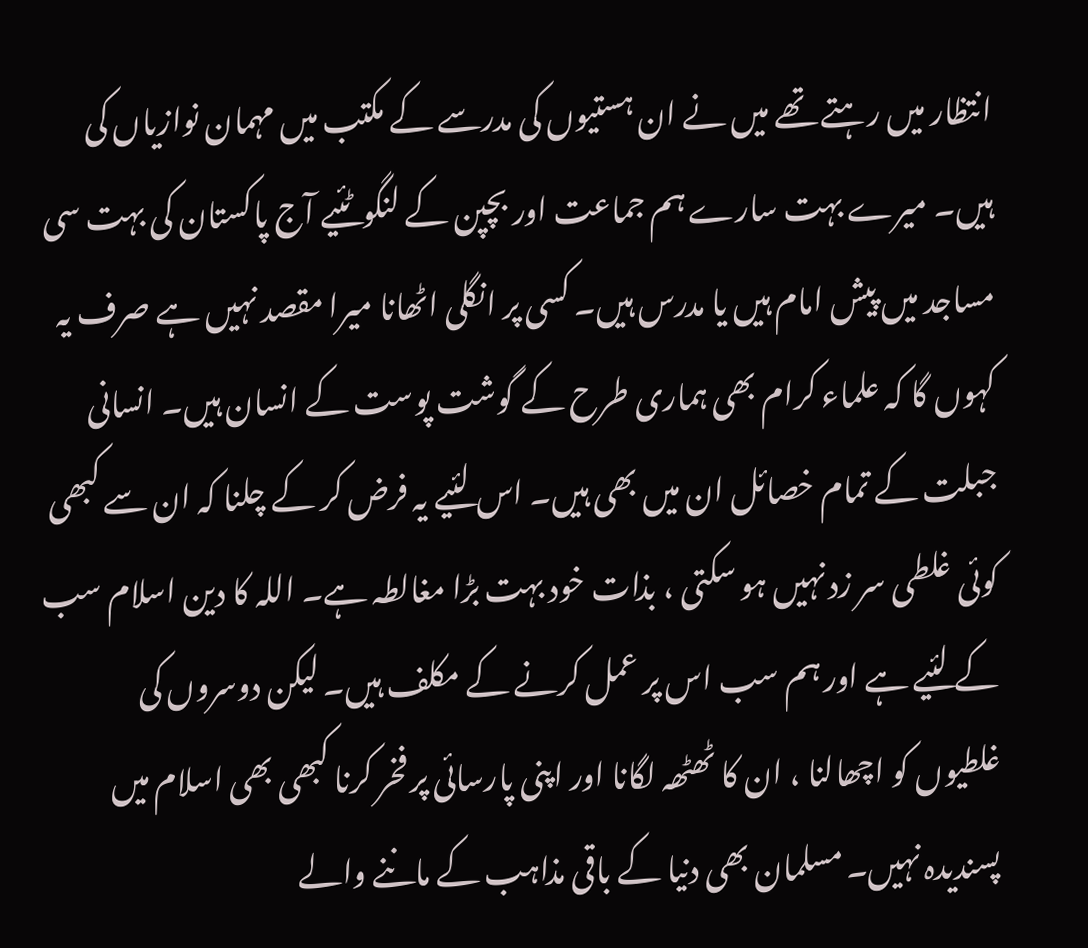انتظار میں رہتے تھے میں نے ان ہستیوں کی مدرسے کے مکتب میں مہمان نوازیاں کی ہیں۔ میرے بہت سارے ہم جماعت اور بچپن کے لنگوٹئیے آج پاکستان کی بہت سی مساجد میں پیش امام ہیں یا مدرس ہیں۔ کسی پر انگلی اٹھانا میرا مقصد نہیں ہے صرف یہ کہوں گا کہ علماء کرام بھی ہماری طرح کے گوشت پوست کے انسان ہیں۔ انسانی جبلت کے تمام خصائل ان میں بھی ہیں۔ اس لئیے یہ فرض کر کے چلنا کہ ان سے کبھی کوئی غلطی سر زد نہیں ہو سکتی ، بذات خود بہت بڑا مغالطہ ہے۔ اللہ کا دین اسلام سب کے لئیے ہے اور ہم سب اس پر عمل کرنے کے مکلف ہیں۔ لیکن دوسروں کی غلطیوں کو اچھالنا ، ان کا ٹھٹھہ لگانا اور اپنی پارسائی پر فخر کرنا کبھی بھی اسلام میں پسندیدہ نہیں۔ مسلمان بھی دنیا کے باقی مذاہب کے ماننے والے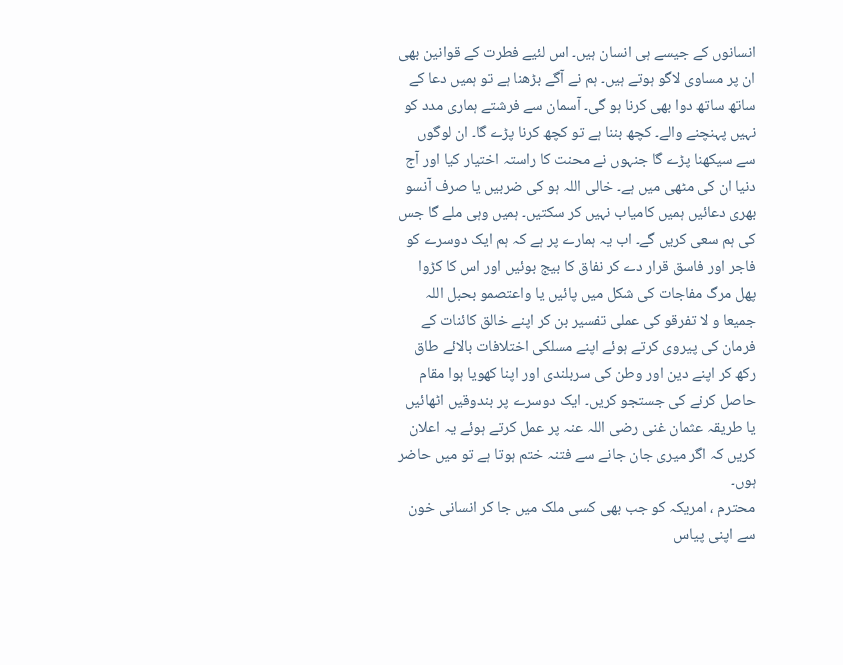انسانوں کے جیسے ہی انسان ہیں۔ اس لئیے فطرت کے قوانین بھی ان پر مساوی لاگو ہوتے ہیں۔ ہم نے آگے بڑھنا ہے تو ہمیں دعا کے ساتھ ساتھ دوا بھی کرنا ہو گی۔ آسمان سے فرشتے ہماری مدد کو نہیں پہنچنے والے۔ کچھ بننا ہے تو کچھ کرنا پڑے گا۔ ان لوگوں سے سیکھنا پڑے گا جنہوں نے محنت کا راستہ اختیار کیا اور آج دنیا ان کی مٹھی میں ہے۔ خالی اللہ ہو کی ضربیں یا صرف آنسو بھری دعائیں ہمیں کامیاب نہیں کر سکتیں۔ ہمیں وہی ملے گا جس کی ہم سعی کریں گے۔ اب یہ ہمارے پر ہے کہ ہم ایک دوسرے کو فاجر اور فاسق قرار دے کر نفاق کا بیج بوئیں اور اس کا کڑوا پھل مرگ مفاجات کی شکل میں پائیں یا واعتصمو بحبل اللہ جمیعا و لا تفرقو کی عملی تفسیر بن کر اپنے خالق کائنات کے فرمان کی پیروی کرتے ہوئے اپنے مسلکی اختلافات بالائے طاق رکھ کر اپنے دین اور وطن کی سربلندی اور اپنا کھویا ہوا مقام حاصل کرنے کی جستجو کریں۔ ایک دوسرے پر بندوقیں اٹھائیں یا طریقہ عثمان غنی رضی اللہ عنہ پر عمل کرتے ہوئے یہ اعلان کریں کہ اگر میری جان جانے سے فتنہ ختم ہوتا ہے تو میں حاضر ہوں۔
محترم ، امریکہ کو جب بھی کسی ملک میں جا کر انسانی خون سے اپنی پیاس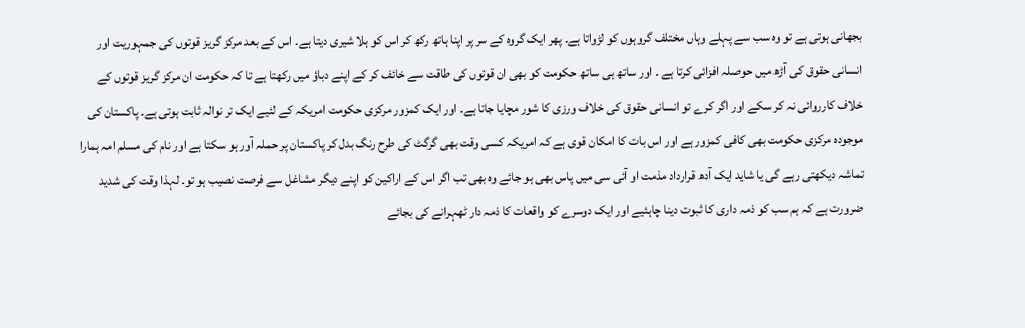بجھانی ہوتی ہے تو وہ سب سے پہلے وہاں مختلف گروہوں کو لڑواتا ہے۔ پھر ایک گروہ کے سر پر اپنا ہاتھ رکھ کر اس کو ہلا شیری دیتا ہے۔ اس کے بعد مرکز گریز قوتوں کی جمہوریت اور انسانی حقوق کی آڑھ میں حوصلہ افزائی کرتا ہے ۔ اور ساتھ ہی ساتھ حکومت کو بھی ان قوتوں کی طاقت سے خائف کر کے اپنے دباؤ میں رکھتا ہے تا کہ حکومت ان مرکز گریز قوتوں کے خلاف کارروائی نہ کر سکے اور اگر کرے تو انسانی حقوق کی خلاف ورزی کا شور مچایا جاتا ہے۔ اور ایک کمزور مرکزی حکومت امریکہ کے لئیے ایک تر نوالہ ثابت ہوتی ہے۔ پاکستان کی موجودہ مرکزی حکومت بھی کافی کمزور ہے اور اس بات کا امکان قوی ہے کہ امریکہ کسی وقت بھی گرگٹ کی طرح رنگ بدل کر پاکستان پر حملہ آور ہو سکتا ہے اور نام کی مسلم امہ ہمارا تماشہ دیکھتی رہے گی یا شاید ایک آدھ قرارداد مذمت او آئی سی میں پاس بھی ہو جائے وہ بھی تب اگر اس کے اراکین کو اپنے دیگر مشاغل سے فرصت نصیب ہو تو۔ لہذا وقت کی شدید ضرورت ہے کہ ہم سب کو ذمہ داری کا ثبوت دینا چاہئیے اور ایک دوسرے کو واقعات کا ذمہ دار ٹھہرانے کی بجائے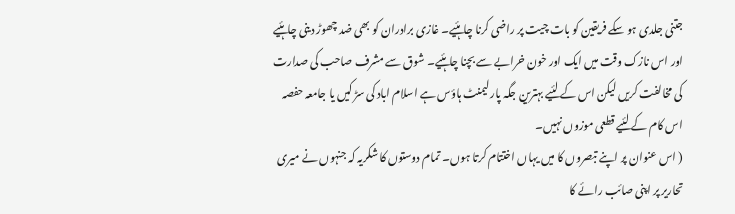جتنی جلدی ہو سکے فریقین کو بات چیت پر راضی کرنا چاہئیے۔ غازی برادران کو بھی ضد چھوڑ دینی چاہئیے اور اس نازک وقت میں ایک اور خون خرابے سے بچنا چاہئیے۔ شوق سے مشرف صاحب کی صدارت کی مخالفت کریں لیکن اس کے لئیے بہترین جگہ پارلیمنٹ ہاؤس ہے اسلام اباد کی سڑ کیں یا جامعہ حفصہ اس کام کے لئیے قطعی موزوں نہیں۔
( اس عنوان پر اپنے تبصروں کا میں یہاں اختتام کرتا ہوں۔ تمام دوستوں کا شکریہ کہ جنہوں نے میری تحاریر پر اپنی صائب رائے کا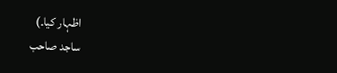اظہار کیا۔)
ساجد صاحب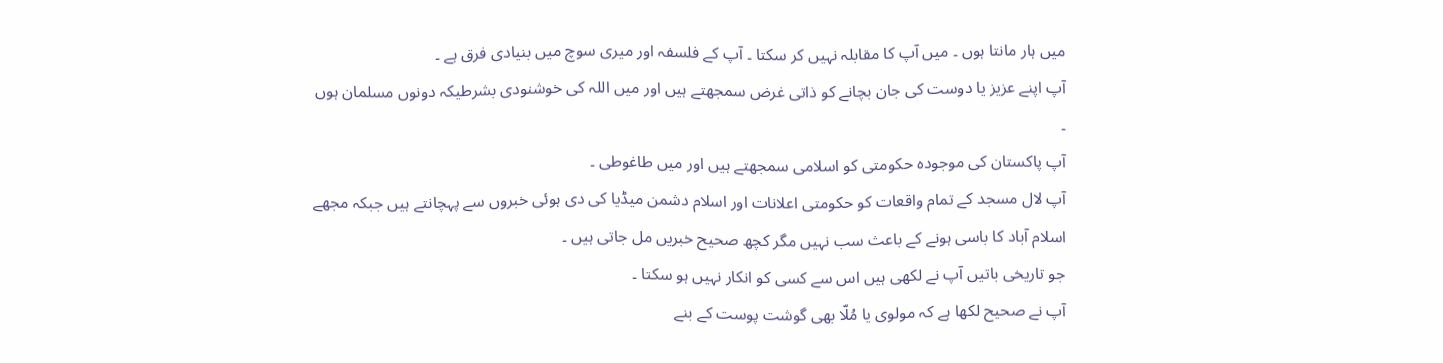میں ہار مانتا ہوں ۔ میں آپ کا مقابلہ نہیں کر سکتا ۔ آپ کے فلسفہ اور میری سوچ میں بنیادی فرق ہے ۔
آپ اپنے عزیز یا دوست کی جان بچانے کو ذاتی غرض سمجھتے ہیں اور میں اللہ کی خوشنودی بشرطیکہ دونوں مسلمان ہوں ۔
آپ پاکستان کی موجودہ حکومتی کو اسلامی سمجھتے ہیں اور میں طاغوطی ۔
آپ لال مسجد کے تمام واقعات کو حکومتی اعلانات اور اسلام دشمن میڈیا کی دی ہوئی خبروں سے پہچانتے ہیں جبکہ مجھے اسلام آباد کا باسی ہونے کے باعث سب نہیں مگر کچھ صحیح خبریں مل جاتی ہیں ۔
جو تاریخی باتیں آپ نے لکھی ہیں اس سے کسی کو انکار نہیں ہو سکتا ۔
آپ نے صحیح لکھا ہے کہ مولوی یا مُلّا بھی گوشت پوست کے بنے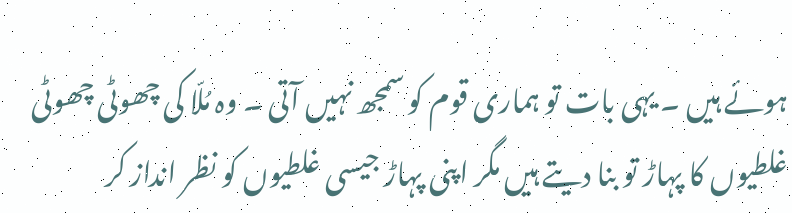ہوئے ہیں ۔ یہی بات تو ہماری قوم کو سمجھ نہیں آتی ۔ وہ مُلّا کی چھوٹی چھوٹی غلطیوں کا پہاڑ تو بنا دیتے ہیں مگر اپنی پہاڑ جیسی غلطیوں کو نظر انداز کر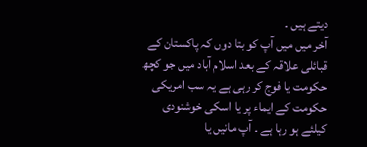دیتے ہیں ۔
آخر میں میں آپ کو بتا دوں کہ پاکستان کے قبائلی علاقہ کے بعد اسلام آباد میں جو کچھ حکومت یا فوج کر رہی ہے یہ سب امریکی حکومت کے ایماء پر یا اسکی خوشنودی کیلئے ہو رہا ہے ۔ آپ مانیں یا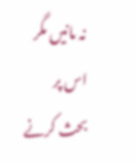نہ مانیں مگر اس پر بحث کرنے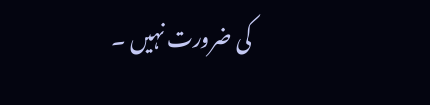کی ضرورت نہیں ۔